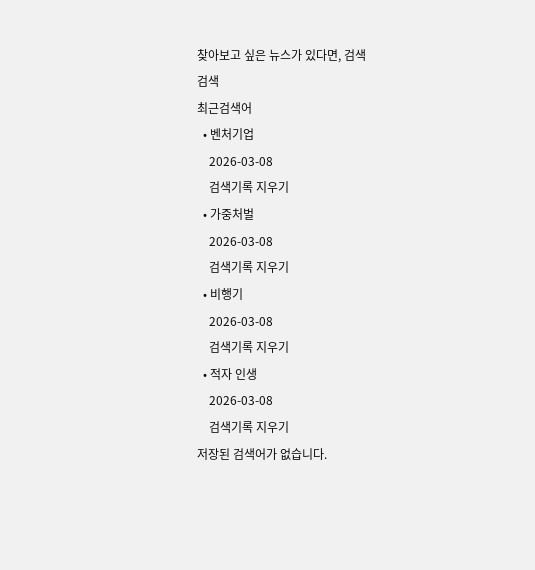찾아보고 싶은 뉴스가 있다면, 검색
검색
최근검색어
  • 벤처기업
    2026-03-08
    검색기록 지우기
  • 가중처벌
    2026-03-08
    검색기록 지우기
  • 비행기
    2026-03-08
    검색기록 지우기
  • 적자 인생
    2026-03-08
    검색기록 지우기
저장된 검색어가 없습니다.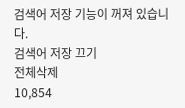검색어 저장 기능이 꺼져 있습니다.
검색어 저장 끄기
전체삭제
10,854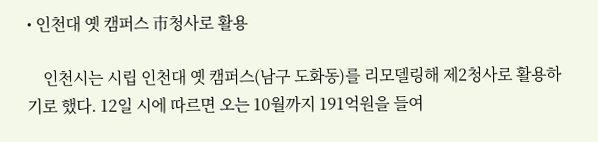• 인천대 옛 캠퍼스 市청사로 활용

    인천시는 시립 인천대 옛 캠퍼스(남구 도화동)를 리모델링해 제2청사로 활용하기로 했다. 12일 시에 따르면 오는 10월까지 191억원을 들여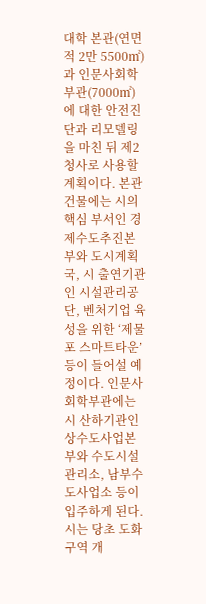대학 본관(연면적 2만 5500㎡)과 인문사회학부관(7000㎡)에 대한 안전진단과 리모델링을 마친 뒤 제2청사로 사용할 계획이다. 본관 건물에는 시의 핵심 부서인 경제수도추진본부와 도시계획국, 시 출연기관인 시설관리공단, 벤처기업 육성을 위한 ‘제물포 스마트타운’ 등이 들어설 예정이다. 인문사회학부관에는 시 산하기관인 상수도사업본부와 수도시설관리소, 남부수도사업소 등이 입주하게 된다. 시는 당초 도화구역 개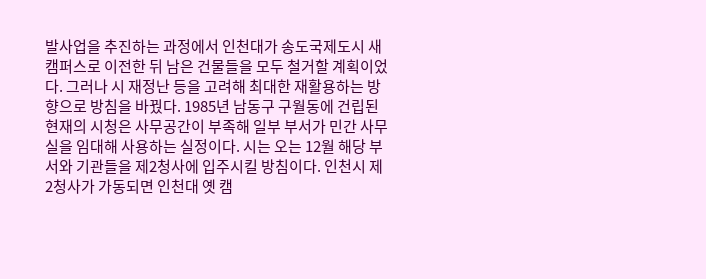발사업을 추진하는 과정에서 인천대가 송도국제도시 새 캠퍼스로 이전한 뒤 남은 건물들을 모두 철거할 계획이었다. 그러나 시 재정난 등을 고려해 최대한 재활용하는 방향으로 방침을 바꿨다. 1985년 남동구 구월동에 건립된 현재의 시청은 사무공간이 부족해 일부 부서가 민간 사무실을 임대해 사용하는 실정이다. 시는 오는 12월 해당 부서와 기관들을 제2청사에 입주시킬 방침이다. 인천시 제2청사가 가동되면 인천대 옛 캠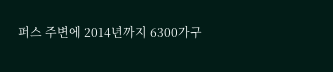퍼스 주변에 2014년까지 6300가구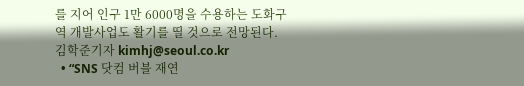를 지어 인구 1만 6000명을 수용하는 도화구역 개발사업도 활기를 띨 것으로 전망된다. 김학준기자 kimhj@seoul.co.kr
  • “SNS 닷컴 버블 재연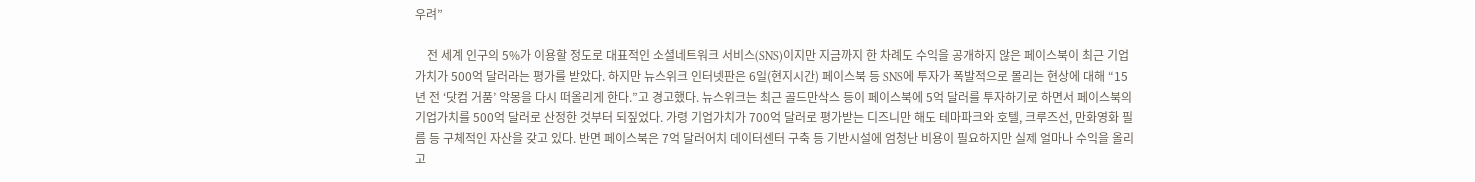우려”

    전 세계 인구의 5%가 이용할 정도로 대표적인 소셜네트워크 서비스(SNS)이지만 지금까지 한 차례도 수익을 공개하지 않은 페이스북이 최근 기업가치가 500억 달러라는 평가를 받았다. 하지만 뉴스위크 인터넷판은 6일(현지시간) 페이스북 등 SNS에 투자가 폭발적으로 몰리는 현상에 대해 “15년 전 ‘닷컴 거품’ 악몽을 다시 떠올리게 한다.”고 경고했다. 뉴스위크는 최근 골드만삭스 등이 페이스북에 5억 달러를 투자하기로 하면서 페이스북의 기업가치를 500억 달러로 산정한 것부터 되짚었다. 가령 기업가치가 700억 달러로 평가받는 디즈니만 해도 테마파크와 호텔, 크루즈선, 만화영화 필름 등 구체적인 자산을 갖고 있다. 반면 페이스북은 7억 달러어치 데이터센터 구축 등 기반시설에 엄청난 비용이 필요하지만 실제 얼마나 수익을 올리고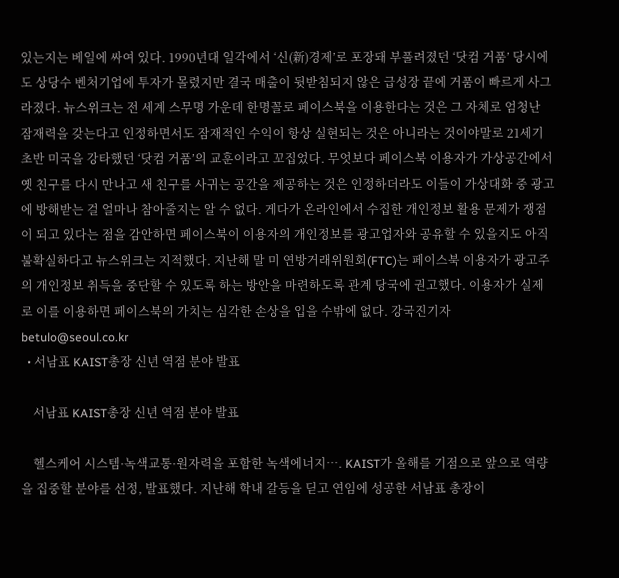있는지는 베일에 싸여 있다. 1990년대 일각에서 ‘신(新)경제’로 포장돼 부풀려졌던 ‘닷컴 거품’ 당시에도 상당수 벤처기업에 투자가 몰렸지만 결국 매출이 뒷받침되지 않은 급성장 끝에 거품이 빠르게 사그라졌다. 뉴스위크는 전 세계 스무명 가운데 한명꼴로 페이스북을 이용한다는 것은 그 자체로 엄청난 잠재력을 갖는다고 인정하면서도 잠재적인 수익이 항상 실현되는 것은 아니라는 것이야말로 21세기 초반 미국을 강타했던 ‘닷컴 거품’의 교훈이라고 꼬집었다. 무엇보다 페이스북 이용자가 가상공간에서 옛 친구를 다시 만나고 새 친구를 사귀는 공간을 제공하는 것은 인정하더라도 이들이 가상대화 중 광고에 방해받는 걸 얼마나 참아줄지는 알 수 없다. 게다가 온라인에서 수집한 개인정보 활용 문제가 쟁점이 되고 있다는 점을 감안하면 페이스북이 이용자의 개인정보를 광고업자와 공유할 수 있을지도 아직 불확실하다고 뉴스위크는 지적했다. 지난해 말 미 연방거래위원회(FTC)는 페이스북 이용자가 광고주의 개인정보 취득을 중단할 수 있도록 하는 방안을 마련하도록 관계 당국에 권고했다. 이용자가 실제로 이를 이용하면 페이스북의 가치는 심각한 손상을 입을 수밖에 없다. 강국진기자 betulo@seoul.co.kr
  • 서남표 KAIST총장 신년 역점 분야 발표

    서남표 KAIST총장 신년 역점 분야 발표

    헬스케어 시스템·녹색교통·원자력을 포함한 녹색에너지…. KAIST가 올해를 기점으로 앞으로 역량을 집중할 분야를 선정, 발표했다. 지난해 학내 갈등을 딛고 연임에 성공한 서남표 총장이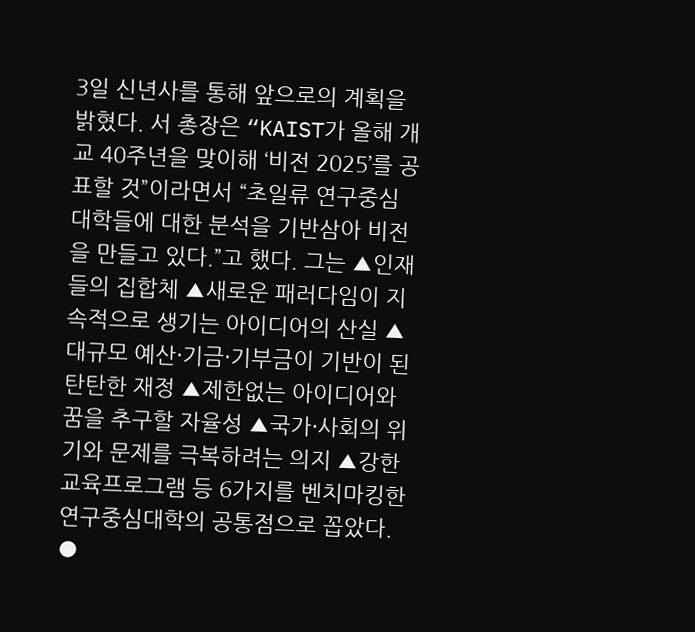3일 신년사를 통해 앞으로의 계획을 밝혔다. 서 총장은 “KAIST가 올해 개교 40주년을 맞이해 ‘비전 2025’를 공표할 것”이라면서 “초일류 연구중심대학들에 대한 분석을 기반삼아 비전을 만들고 있다.”고 했다. 그는 ▲인재들의 집합체 ▲새로운 패러다임이 지속적으로 생기는 아이디어의 산실 ▲대규모 예산·기금·기부금이 기반이 된 탄탄한 재정 ▲제한없는 아이디어와 꿈을 추구할 자율성 ▲국가·사회의 위기와 문제를 극복하려는 의지 ▲강한 교육프로그램 등 6가지를 벤치마킹한 연구중심대학의 공통점으로 꼽았다. ●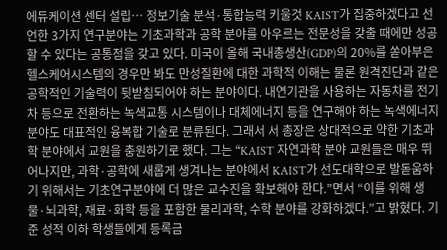에듀케이션 센터 설립… 정보기술 분석·통합능력 키울것 KAIST가 집중하겠다고 선언한 3가지 연구분야는 기초과학과 공학 분야를 아우르는 전문성을 갖출 때에만 성공할 수 있다는 공통점을 갖고 있다. 미국이 올해 국내총생산(GDP)의 20%를 쏟아부은 헬스케어시스템의 경우만 봐도 만성질환에 대한 과학적 이해는 물론 원격진단과 같은 공학적인 기술력이 뒷받침되어야 하는 분야이다. 내연기관을 사용하는 자동차를 전기차 등으로 전환하는 녹색교통 시스템이나 대체에너지 등을 연구해야 하는 녹색에너지 분야도 대표적인 융복합 기술로 분류된다. 그래서 서 총장은 상대적으로 약한 기초과학 분야에서 교원을 충원하기로 했다. 그는 “KAIST 자연과학 분야 교원들은 매우 뛰어나지만, 과학·공학에 새롭게 생겨나는 분야에서 KAIST가 선도대학으로 발돋움하기 위해서는 기초연구분야에 더 많은 교수진을 확보해야 한다.”면서 “이를 위해 생물·뇌과학, 재료·화학 등을 포함한 물리과학, 수학 분야를 강화하겠다.”고 밝혔다. 기준 성적 이하 학생들에게 등록금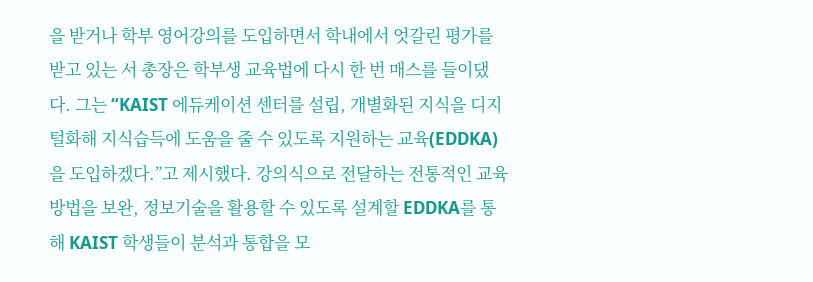을 받거나 학부 영어강의를 도입하면서 학내에서 엇갈린 평가를 받고 있는 서 총장은 학부생 교육법에 다시 한 번 매스를 들이댔다. 그는 “KAIST 에듀케이션 센터를 설립, 개별화된 지식을 디지털화해 지식습득에 도움을 줄 수 있도록 지원하는 교육(EDDKA)을 도입하겠다.”고 제시했다. 강의식으로 전달하는 전통적인 교육방법을 보완, 정보기술을 활용할 수 있도록 설계할 EDDKA를 통해 KAIST 학생들이 분석과 통합을 모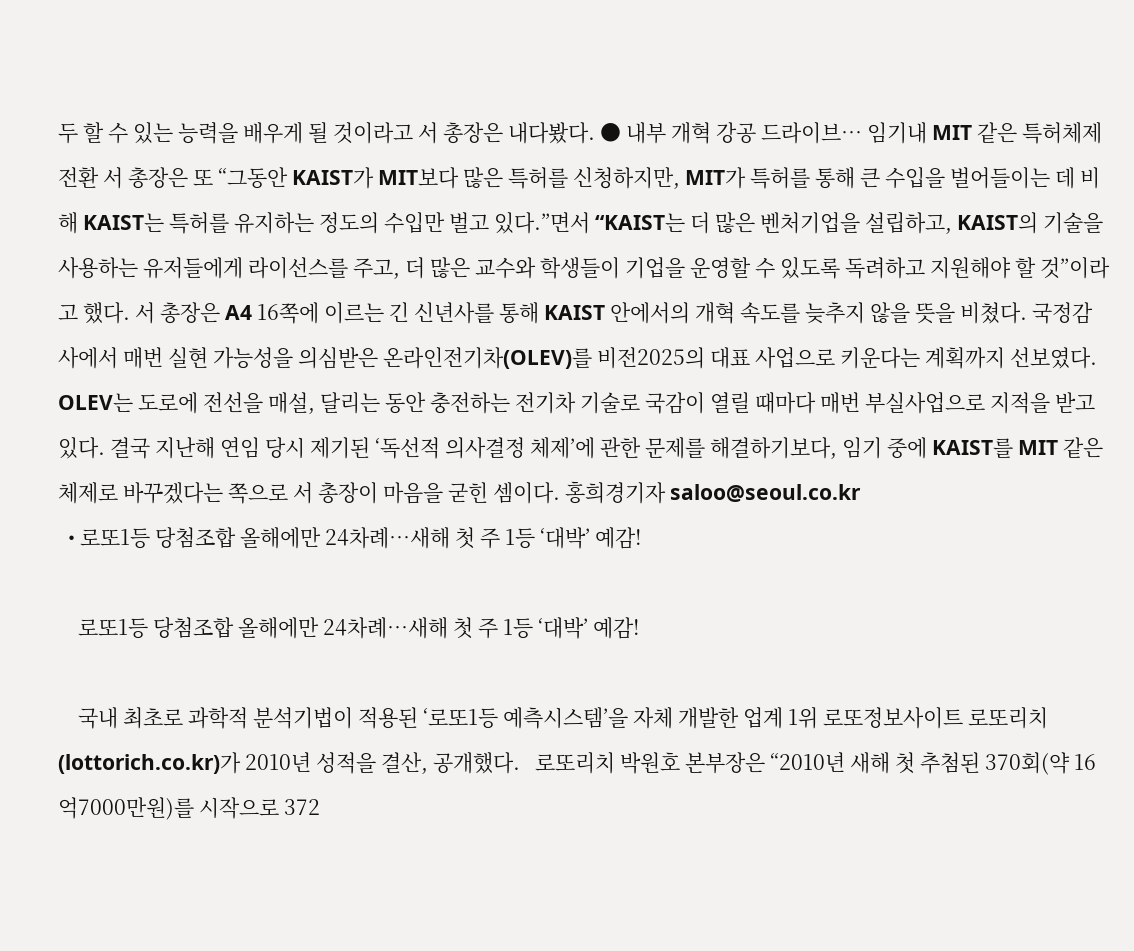두 할 수 있는 능력을 배우게 될 것이라고 서 총장은 내다봤다. ● 내부 개혁 강공 드라이브… 임기내 MIT 같은 특허체제 전환 서 총장은 또 “그동안 KAIST가 MIT보다 많은 특허를 신청하지만, MIT가 특허를 통해 큰 수입을 벌어들이는 데 비해 KAIST는 특허를 유지하는 정도의 수입만 벌고 있다.”면서 “KAIST는 더 많은 벤처기업을 설립하고, KAIST의 기술을 사용하는 유저들에게 라이선스를 주고, 더 많은 교수와 학생들이 기업을 운영할 수 있도록 독려하고 지원해야 할 것”이라고 했다. 서 총장은 A4 16쪽에 이르는 긴 신년사를 통해 KAIST 안에서의 개혁 속도를 늦추지 않을 뜻을 비쳤다. 국정감사에서 매번 실현 가능성을 의심받은 온라인전기차(OLEV)를 비전2025의 대표 사업으로 키운다는 계획까지 선보였다. OLEV는 도로에 전선을 매설, 달리는 동안 충전하는 전기차 기술로 국감이 열릴 때마다 매번 부실사업으로 지적을 받고 있다. 결국 지난해 연임 당시 제기된 ‘독선적 의사결정 체제’에 관한 문제를 해결하기보다, 임기 중에 KAIST를 MIT 같은 체제로 바꾸겠다는 쪽으로 서 총장이 마음을 굳힌 셈이다. 홍희경기자 saloo@seoul.co.kr
  • 로또1등 당첨조합 올해에만 24차례…새해 첫 주 1등 ‘대박’ 예감!

    로또1등 당첨조합 올해에만 24차례…새해 첫 주 1등 ‘대박’ 예감!

    국내 최초로 과학적 분석기법이 적용된 ‘로또1등 예측시스템’을 자체 개발한 업계 1위 로또정보사이트 로또리치(lottorich.co.kr)가 2010년 성적을 결산, 공개했다.   로또리치 박원호 본부장은 “2010년 새해 첫 추첨된 370회(약 16억7000만원)를 시작으로 372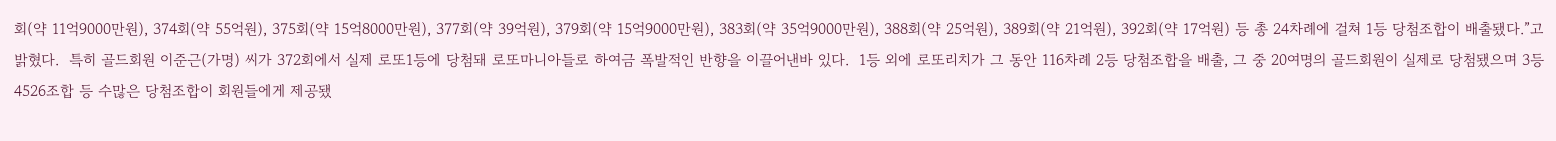회(약 11억9000만원), 374회(약 55억원), 375회(약 15억8000만원), 377회(약 39억원), 379회(약 15억9000만원), 383회(약 35억9000만원), 388회(약 25억원), 389회(약 21억원), 392회(약 17억원) 등 총 24차례에 걸쳐 1등 당첨조합이 배출됐다.”고 밝혔다.  특히 골드회원 이준근(가명) 씨가 372회에서 실제 로또1등에 당첨돼 로또마니아들로 하여금 폭발적인 반향을 이끌어낸바 있다.  1등 외에 로또리치가 그 동안 116차례 2등 당첨조합을 배출, 그 중 20여명의 골드회원이 실제로 당첨됐으며 3등 4526조합 등 수많은 당첨조합이 회원들에게 제공됐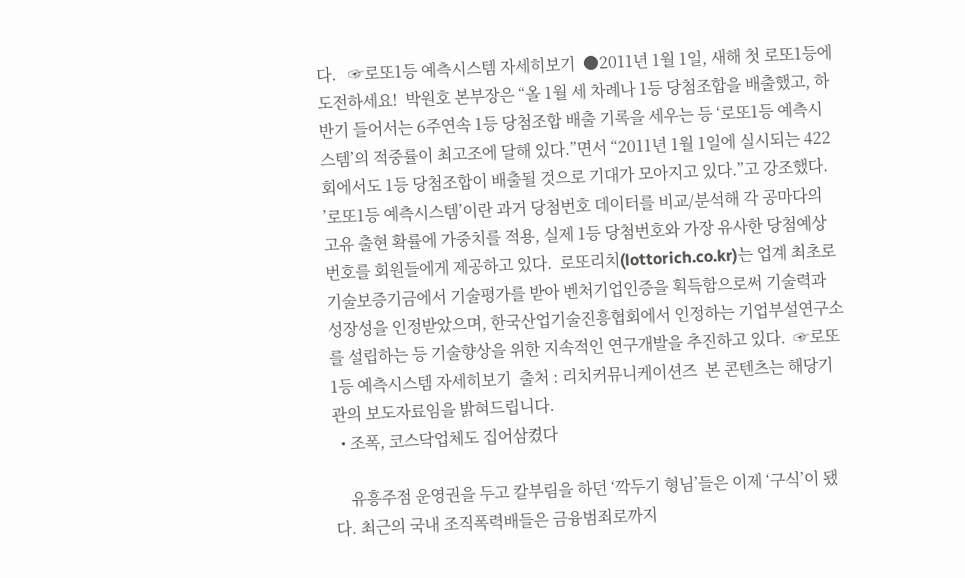다.   ☞로또1등 예측시스템 자세히보기  ●2011년 1월 1일, 새해 첫 로또1등에 도전하세요!  박원호 본부장은 “올 1월 세 차례나 1등 당첨조합을 배출했고, 하반기 들어서는 6주연속 1등 당첨조합 배출 기록을 세우는 등 ‘로또1등 예측시스템’의 적중률이 최고조에 달해 있다.”면서 “2011년 1월 1일에 실시되는 422회에서도 1등 당첨조합이 배출될 것으로 기대가 모아지고 있다.”고 강조했다.  ’로또1등 예측시스템’이란 과거 당첨번호 데이터를 비교/분석해 각 공마다의 고유 출현 확률에 가중치를 적용, 실제 1등 당첨번호와 가장 유사한 당첨예상번호를 회원들에게 제공하고 있다.  로또리치(lottorich.co.kr)는 업계 최초로 기술보증기금에서 기술평가를 받아 벤처기업인증을 획득함으로써 기술력과 성장성을 인정받았으며, 한국산업기술진흥협회에서 인정하는 기업부설연구소를 설립하는 등 기술향상을 위한 지속적인 연구개발을 추진하고 있다.  ☞로또1등 예측시스템 자세히보기  출처 : 리치커뮤니케이션즈  본 콘텐츠는 해당기관의 보도자료임을 밝혀드립니다.
  • 조폭, 코스닥업체도 집어삼켰다

    유흥주점 운영권을 두고 칼부림을 하던 ‘깍두기 형님’들은 이제 ‘구식’이 됐다. 최근의 국내 조직폭력배들은 금융범죄로까지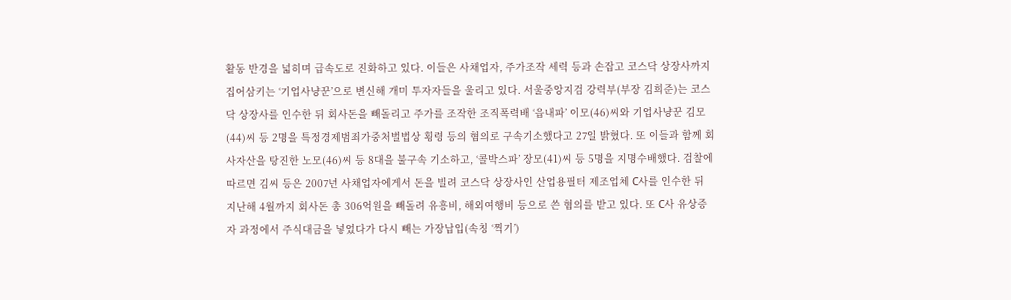활동 반경을 넓히며 급속도로 진화하고 있다. 이들은 사채업자, 주가조작 세력 등과 손잡고 코스닥 상장사까지 집어삼키는 ‘기업사냥꾼’으로 변신해 개미 투자자들을 울리고 있다. 서울중앙지검 강력부(부장 김희준)는 코스닥 상장사를 인수한 뒤 회사돈을 빼돌리고 주가를 조작한 조직폭력배 ‘읍내파’ 이모(46)씨와 기업사냥꾼 김모(44)씨 등 2명을 특정경제범죄가중처벌법상 횡령 등의 혐의로 구속기소했다고 27일 밝혔다. 또 이들과 함께 회사자산을 탕진한 노모(46)씨 등 8대을 불구속 기소하고, ‘콜박스파’ 장모(41)씨 등 5명을 지명수배했다. 검찰에 따르면 김씨 등은 2007년 사채업자에게서 돈을 빌려 코스닥 상장사인 산업용필터 제조업체 C사를 인수한 뒤 지난해 4월까지 회사돈 총 306억원을 빼돌려 유흥비, 해외여행비 등으로 쓴 혐의를 받고 있다. 또 C사 유상증자 과정에서 주식대금을 넣었다가 다시 빼는 가장납입(속칭 ‘찍기’)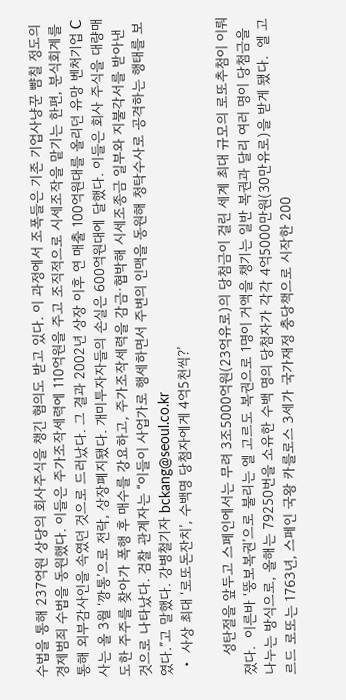수법을 통해 237억원 상당의 회사주식을 챙긴 혐의도 받고 있다. 이 과정에서 조폭들은 기존 기업사냥꾼 뺨칠 정도의 경제범죄 수법을 동원했다. 이들은 주가조작세력에 110억원을 주고 조직적으로 시세조작을 맡기는 한편, 분식회계를 통해 외부감사인을 속였던 것으로 드러났다. 그 결과 2002년 상장 이후 연 매출 100억원대를 올리던 유망 벤처기업 C사는 올 3월 ‘깡통’으로 전락, 상장폐지됐다. 개미투자자들의 손실은 600억원대에 달했다. 이들은 회사 주식을 대량매도한 주주를 찾아가 폭행 후 매수를 강요하고, 주가조작세력을 감금·협박해 시세조종금 일부와 지불각서를 받아낸 것으로 나타났다. 검찰 관계자는 “이들이 사업가로 행세하면서 주변의 인맥을 동원해 청탁수사로 공격하는 행태를 보였다.”고 말했다. 강병철기자 bckang@seoul.co.kr
  •  사상 최대 ‘로또돈잔치’, 수백명 당첨자에게 4억5천씩?’

     성탄절을 앞두고 스페인에서는 무려 3조5000억원(23억유로)의 당첨금이 걸린 세계 최대 규모의 로또추첨이 이뤄졌다.  이른바 ‘뚱보복권’으로 불리는 엘 고르도 복권으로 1명이 거액을 챙기는 일반 복권과 달리 여러 명이 당첨금을 나누는 방식으로, 올해는 79250번을 소유한 수백 명의 당첨자가 각각 4억5000만원(30만유로)을 받게 됐다.  엘 고르드 로또는 1763년, 스페인 국왕 카를로스 3세가 국가재정 충당책으로 시작한 200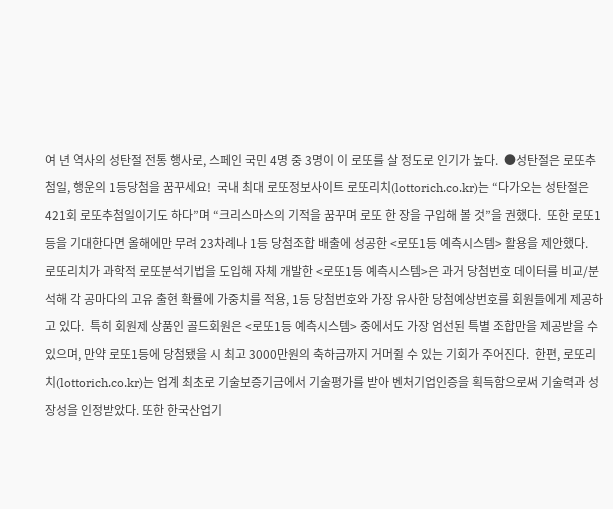여 년 역사의 성탄절 전통 행사로, 스페인 국민 4명 중 3명이 이 로또를 살 정도로 인기가 높다.  ●성탄절은 로또추첨일, 행운의 1등당첨을 꿈꾸세요!  국내 최대 로또정보사이트 로또리치(lottorich.co.kr)는 “다가오는 성탄절은 421회 로또추첨일이기도 하다”며 “크리스마스의 기적을 꿈꾸며 로또 한 장을 구입해 볼 것”을 권했다.  또한 로또1등을 기대한다면 올해에만 무려 23차례나 1등 당첨조합 배출에 성공한 <로또1등 예측시스템> 활용을 제안했다.  로또리치가 과학적 로또분석기법을 도입해 자체 개발한 <로또1등 예측시스템>은 과거 당첨번호 데이터를 비교/분석해 각 공마다의 고유 출현 확률에 가중치를 적용, 1등 당첨번호와 가장 유사한 당첨예상번호를 회원들에게 제공하고 있다.  특히 회원제 상품인 골드회원은 <로또1등 예측시스템> 중에서도 가장 엄선된 특별 조합만을 제공받을 수 있으며, 만약 로또1등에 당첨됐을 시 최고 3000만원의 축하금까지 거머쥘 수 있는 기회가 주어진다.  한편, 로또리치(lottorich.co.kr)는 업계 최초로 기술보증기금에서 기술평가를 받아 벤처기업인증을 획득함으로써 기술력과 성장성을 인정받았다. 또한 한국산업기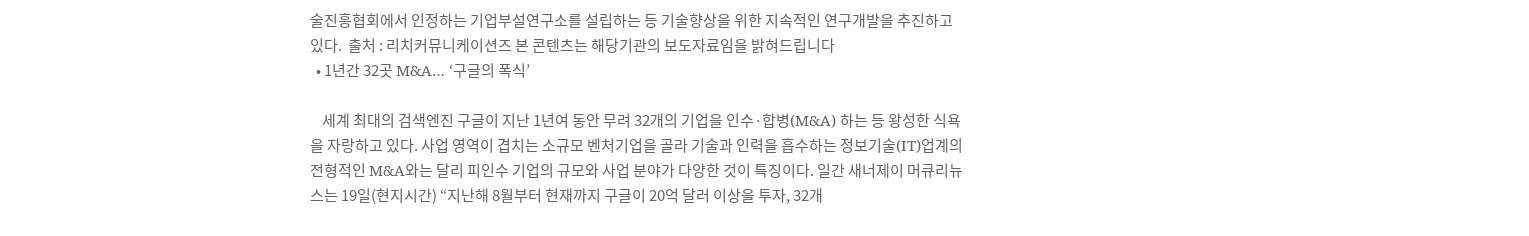술진흥협회에서 인정하는 기업부설연구소를 설립하는 등 기술향상을 위한 지속적인 연구개발을 추진하고 있다.  출처 : 리치커뮤니케이션즈 본 콘텐츠는 해당기관의 보도자료임을 밝혀드립니다
  • 1년간 32곳 M&A… ‘구글의 폭식’

    세계 최대의 검색엔진 구글이 지난 1년여 동안 무려 32개의 기업을 인수·합병(M&A) 하는 등 왕성한 식욕을 자랑하고 있다. 사업 영역이 겹치는 소규모 벤처기업을 골라 기술과 인력을 흡수하는 정보기술(IT)업계의 전형적인 M&A와는 달리 피인수 기업의 규모와 사업 분야가 다양한 것이 특징이다. 일간 새너제이 머큐리뉴스는 19일(현지시간) “지난해 8월부터 현재까지 구글이 20억 달러 이상을 투자, 32개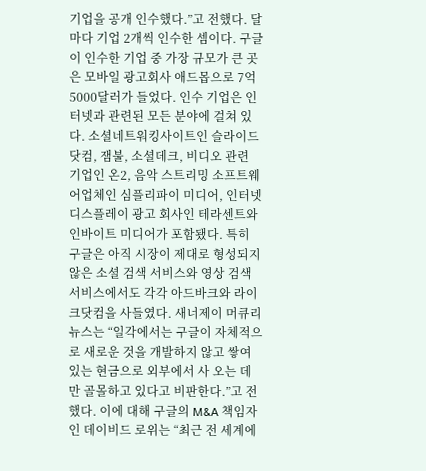기업을 공개 인수했다.”고 전했다. 달마다 기업 2개씩 인수한 셈이다. 구글이 인수한 기업 중 가장 규모가 큰 곳은 모바일 광고회사 애드몹으로 7억 5000달러가 들었다. 인수 기업은 인터넷과 관련된 모든 분야에 걸쳐 있다. 소셜네트워킹사이트인 슬라이드닷컴, 잼불, 소셜데크, 비디오 관련 기업인 온2, 음악 스트리밍 소프트웨어업체인 심플리파이 미디어, 인터넷 디스플레이 광고 회사인 테라센트와 인바이트 미디어가 포함됐다. 특히 구글은 아직 시장이 제대로 형성되지 않은 소셜 검색 서비스와 영상 검색 서비스에서도 각각 아드바크와 라이크닷컴을 사들였다. 새너제이 머큐리뉴스는 “일각에서는 구글이 자체적으로 새로운 것을 개발하지 않고 쌓여 있는 현금으로 외부에서 사 오는 데만 골몰하고 있다고 비판한다.”고 전했다. 이에 대해 구글의 M&A 책임자인 데이비드 로위는 “최근 전 세계에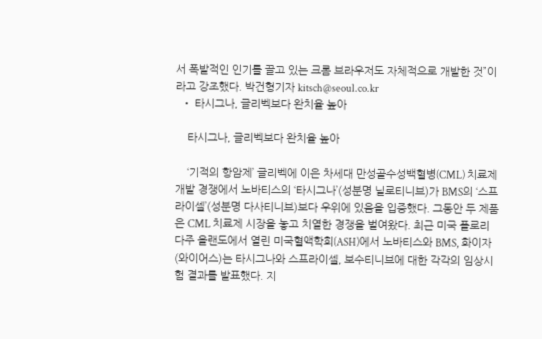서 폭발적인 인기를 끌고 있는 크롬 브라우저도 자체적으로 개발한 것”이라고 강조했다. 박건형기자 kitsch@seoul.co.kr
  • 타시그나, 글리벡보다 완치율 높아

    타시그나, 글리벡보다 완치율 높아

    ‘기적의 항암제’ 글리벡에 이은 차세대 만성골수성백혈병(CML) 치료제 개발 경쟁에서 노바티스의 ‘타시그나’(성분명 닐로티니브)가 BMS의 ‘스프라이셀’(성분명 다사티니브)보다 우위에 있음을 입증했다. 그동안 두 제품은 CML 치료제 시장을 놓고 치열한 경쟁을 벌여왔다. 최근 미국 플로리다주 올랜도에서 열린 미국혈액학회(ASH)에서 노바티스와 BMS, 화이자(와이어스)는 타시그나와 스프라이셀, 보수티니브에 대한 각각의 임상시험 결과를 발표했다. 지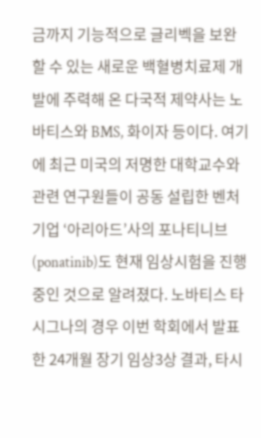금까지 기능적으로 글리벡을 보완할 수 있는 새로운 백혈병치료제 개발에 주력해 온 다국적 제약사는 노바티스와 BMS, 화이자 등이다. 여기에 최근 미국의 저명한 대학교수와 관련 연구원들이 공동 설립한 벤처기업 ‘아리아드’사의 포나티니브(ponatinib)도 현재 임상시험을 진행 중인 것으로 알려졌다. 노바티스 타시그나의 경우 이번 학회에서 발표한 24개월 장기 임상3상 결과, 타시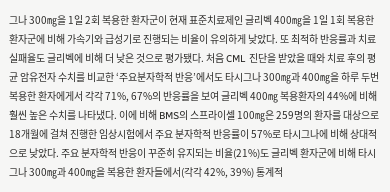그나 300㎎을 1일 2회 복용한 환자군이 현재 표준치료제인 글리벡 400㎎을 1일 1회 복용한 환자군에 비해 가속기와 급성기로 진행되는 비율이 유의하게 낮았다. 또 최적하 반응률과 치료 실패율도 글리벡에 비해 더 낮은 것으로 평가됐다. 처음 CML 진단을 받았을 때와 치료 후의 평균 암유전자 수치를 비교한 ‘주요분자학적 반응’에서도 타시그나 300㎎과 400㎎을 하루 두번 복용한 환자에게서 각각 71%, 67%의 반응률을 보여 글리벡 400㎎ 복용환자의 44%에 비해 훨씬 높은 수치를 나타냈다. 이에 비해 BMS의 스프라이셀 100㎎은 259명의 환자를 대상으로 18개월에 걸쳐 진행한 임상시험에서 주요 분자학적 반응률이 57%로 타시그나에 비해 상대적으로 낮았다. 주요 분자학적 반응이 꾸준히 유지되는 비율(21%)도 글리벡 환자군에 비해 타시그나 300㎎과 400㎎을 복용한 환자들에서(각각 42%, 39%) 통계적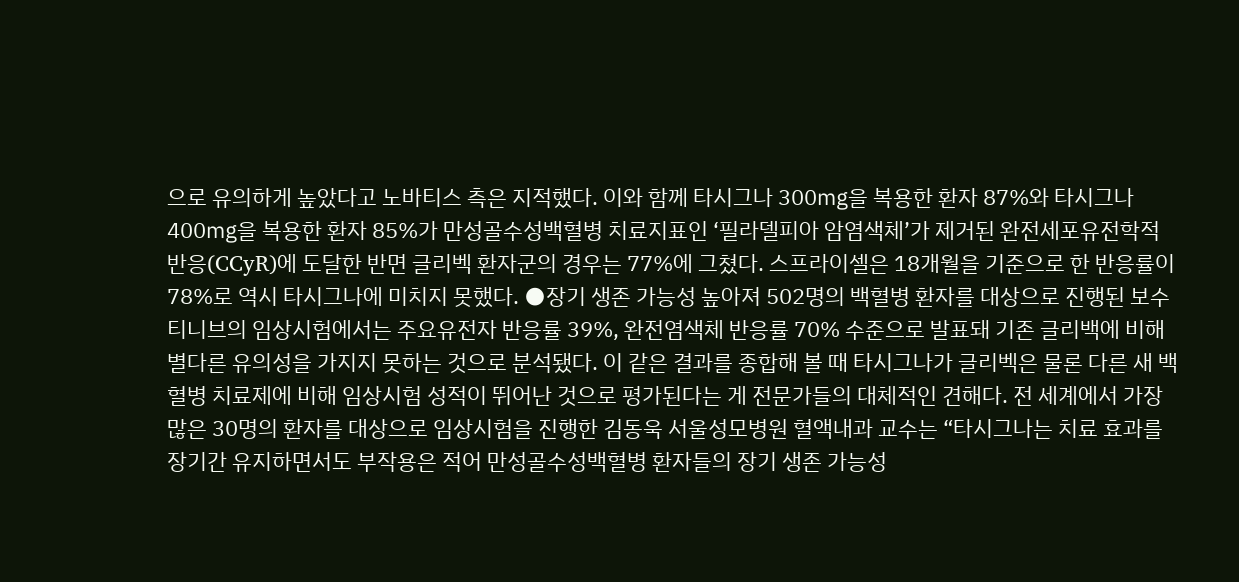으로 유의하게 높았다고 노바티스 측은 지적했다. 이와 함께 타시그나 300㎎을 복용한 환자 87%와 타시그나 400㎎을 복용한 환자 85%가 만성골수성백혈병 치료지표인 ‘필라델피아 암염색체’가 제거된 완전세포유전학적 반응(CCyR)에 도달한 반면 글리벡 환자군의 경우는 77%에 그쳤다. 스프라이셀은 18개월을 기준으로 한 반응률이 78%로 역시 타시그나에 미치지 못했다. ●장기 생존 가능성 높아져 502명의 백혈병 환자를 대상으로 진행된 보수티니브의 임상시험에서는 주요유전자 반응률 39%, 완전염색체 반응률 70% 수준으로 발표돼 기존 글리백에 비해 별다른 유의성을 가지지 못하는 것으로 분석됐다. 이 같은 결과를 종합해 볼 때 타시그나가 글리벡은 물론 다른 새 백혈병 치료제에 비해 임상시험 성적이 뛰어난 것으로 평가된다는 게 전문가들의 대체적인 견해다. 전 세계에서 가장 많은 30명의 환자를 대상으로 임상시험을 진행한 김동욱 서울성모병원 혈액내과 교수는 “타시그나는 치료 효과를 장기간 유지하면서도 부작용은 적어 만성골수성백혈병 환자들의 장기 생존 가능성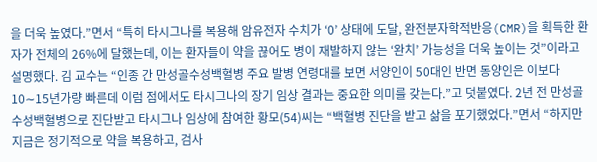을 더욱 높였다.”면서 “특히 타시그나를 복용해 암유전자 수치가 ‘0’ 상태에 도달, 완전분자학적반응(CMR)을 획득한 환자가 전체의 26%에 달했는데, 이는 환자들이 약을 끊어도 병이 재발하지 않는 ‘완치’ 가능성을 더욱 높이는 것”이라고 설명했다. 김 교수는 “인종 간 만성골수성백혈병 주요 발병 연령대를 보면 서양인이 50대인 반면 동양인은 이보다 10∼15년가량 빠른데 이럼 점에서도 타시그나의 장기 임상 결과는 중요한 의미를 갖는다.”고 덧붙였다. 2년 전 만성골수성백혈병으로 진단받고 타시그나 임상에 참여한 황모(54)씨는 “백혈병 진단을 받고 삶을 포기했었다.”면서 “하지만 지금은 정기적으로 약을 복용하고, 검사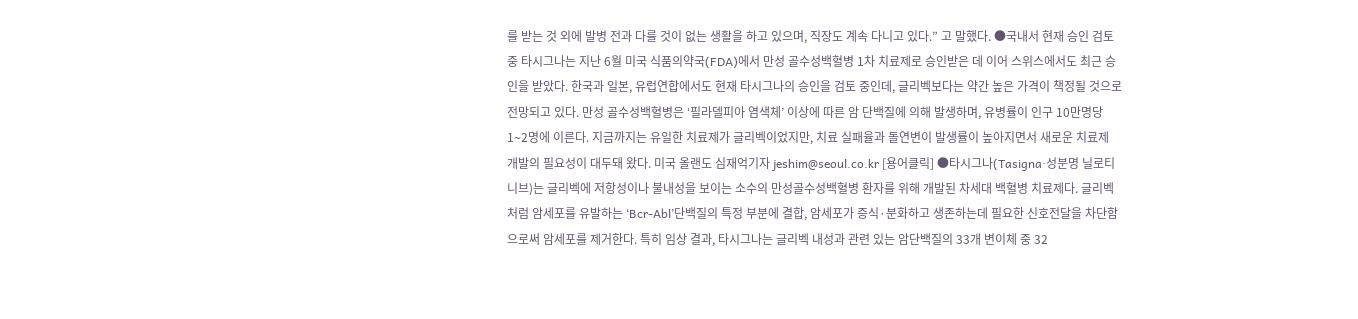를 받는 것 외에 발병 전과 다를 것이 없는 생활을 하고 있으며, 직장도 계속 다니고 있다.” 고 말했다. ●국내서 현재 승인 검토 중 타시그나는 지난 6월 미국 식품의약국(FDA)에서 만성 골수성백혈병 1차 치료제로 승인받은 데 이어 스위스에서도 최근 승인을 받았다. 한국과 일본, 유럽연합에서도 현재 타시그나의 승인을 검토 중인데, 글리벡보다는 약간 높은 가격이 책정될 것으로 전망되고 있다. 만성 골수성백혈병은 ‘필라델피아 염색체’ 이상에 따른 암 단백질에 의해 발생하며, 유병률이 인구 10만명당 1∼2명에 이른다. 지금까지는 유일한 치료제가 글리벡이었지만, 치료 실패율과 돌연변이 발생률이 높아지면서 새로운 치료제 개발의 필요성이 대두돼 왔다. 미국 올랜도 심재억기자 jeshim@seoul.co.kr [용어클릭] ●타시그나(Tasigna·성분명 닐로티니브)는 글리벡에 저항성이나 불내성을 보이는 소수의 만성골수성백혈병 환자를 위해 개발된 차세대 백혈병 치료제다. 글리벡처럼 암세포를 유발하는 ‘Bcr-Abl’단백질의 특정 부분에 결합, 암세포가 증식·분화하고 생존하는데 필요한 신호전달을 차단함으로써 암세포를 제거한다. 특히 임상 결과, 타시그나는 글리벡 내성과 관련 있는 암단백질의 33개 변이체 중 32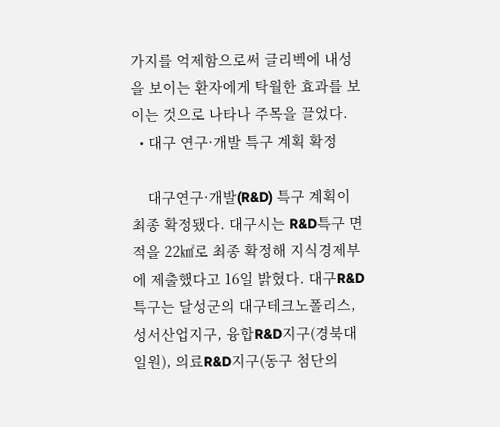가지를 억제함으로써 글리벡에 내성을 보이는 환자에게 탁월한 효과를 보이는 것으로 나타나 주목을 끌었다.
  • 대구 연구·개발 특구 계획 확정

    대구연구·개발(R&D) 특구 계획이 최종 확정됐다. 대구시는 R&D특구 면적을 22㎢로 최종 확정해 지식경제부에 제출했다고 16일 밝혔다. 대구R&D특구는 달성군의 대구테크노폴리스, 성서산업지구, 융합R&D지구(경북대 일원), 의료R&D지구(동구 첨단의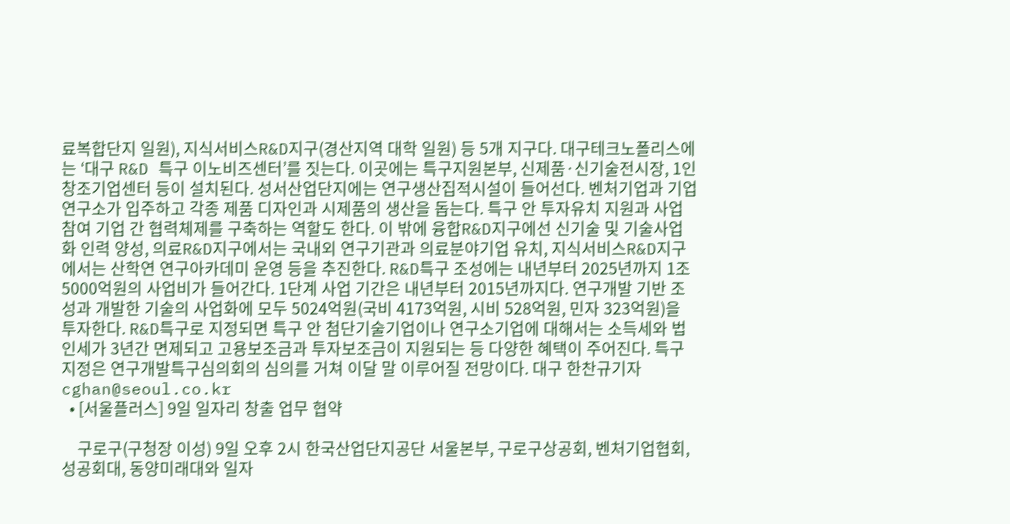료복합단지 일원), 지식서비스R&D지구(경산지역 대학 일원) 등 5개 지구다. 대구테크노폴리스에는 ‘대구 R&D 특구 이노비즈센터’를 짓는다. 이곳에는 특구지원본부, 신제품·신기술전시장, 1인 창조기업센터 등이 설치된다. 성서산업단지에는 연구생산집적시설이 들어선다. 벤처기업과 기업연구소가 입주하고 각종 제품 디자인과 시제품의 생산을 돕는다. 특구 안 투자유치 지원과 사업 참여 기업 간 협력체제를 구축하는 역할도 한다. 이 밖에 융합R&D지구에선 신기술 및 기술사업화 인력 양성, 의료R&D지구에서는 국내외 연구기관과 의료분야기업 유치, 지식서비스R&D지구에서는 산학연 연구아카데미 운영 등을 추진한다. R&D특구 조성에는 내년부터 2025년까지 1조 5000억원의 사업비가 들어간다. 1단계 사업 기간은 내년부터 2015년까지다. 연구개발 기반 조성과 개발한 기술의 사업화에 모두 5024억원(국비 4173억원, 시비 528억원, 민자 323억원)을 투자한다. R&D특구로 지정되면 특구 안 첨단기술기업이나 연구소기업에 대해서는 소득세와 법인세가 3년간 면제되고 고용보조금과 투자보조금이 지원되는 등 다양한 혜택이 주어진다. 특구 지정은 연구개발특구심의회의 심의를 거쳐 이달 말 이루어질 전망이다. 대구 한찬규기자 cghan@seoul.co.kr
  • [서울플러스] 9일 일자리 창출 업무 협약

    구로구(구청장 이성) 9일 오후 2시 한국산업단지공단 서울본부, 구로구상공회, 벤처기업협회, 성공회대, 동양미래대와 일자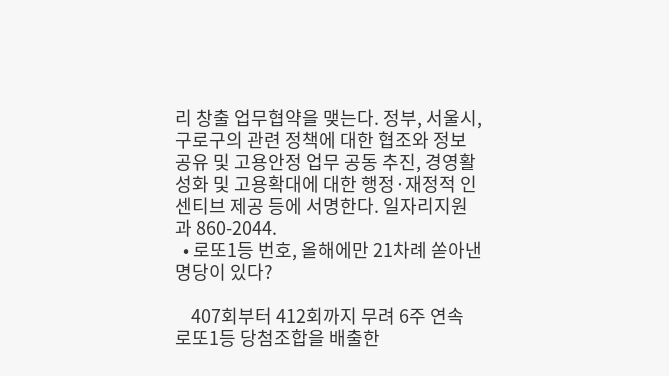리 창출 업무협약을 맺는다. 정부, 서울시, 구로구의 관련 정책에 대한 협조와 정보 공유 및 고용안정 업무 공동 추진, 경영활성화 및 고용확대에 대한 행정·재정적 인센티브 제공 등에 서명한다. 일자리지원과 860-2044.
  • 로또1등 번호, 올해에만 21차례 쏟아낸 명당이 있다?

    407회부터 412회까지 무려 6주 연속 로또1등 당첨조합을 배출한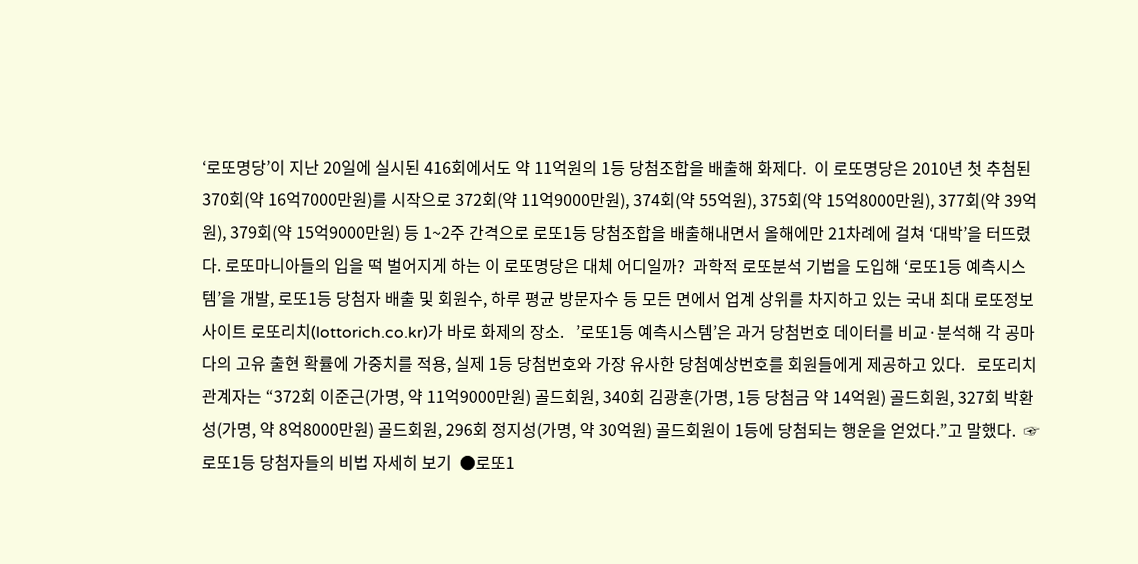‘로또명당’이 지난 20일에 실시된 416회에서도 약 11억원의 1등 당첨조합을 배출해 화제다.  이 로또명당은 2010년 첫 추첨된 370회(약 16억7000만원)를 시작으로 372회(약 11억9000만원), 374회(약 55억원), 375회(약 15억8000만원), 377회(약 39억원), 379회(약 15억9000만원) 등 1~2주 간격으로 로또1등 당첨조합을 배출해내면서 올해에만 21차례에 걸쳐 ‘대박’을 터뜨렸다. 로또마니아들의 입을 떡 벌어지게 하는 이 로또명당은 대체 어디일까?  과학적 로또분석 기법을 도입해 ‘로또1등 예측시스템’을 개발, 로또1등 당첨자 배출 및 회원수, 하루 평균 방문자수 등 모든 면에서 업계 상위를 차지하고 있는 국내 최대 로또정보사이트 로또리치(lottorich.co.kr)가 바로 화제의 장소.   ’로또1등 예측시스템’은 과거 당첨번호 데이터를 비교·분석해 각 공마다의 고유 출현 확률에 가중치를 적용, 실제 1등 당첨번호와 가장 유사한 당첨예상번호를 회원들에게 제공하고 있다.   로또리치 관계자는 “372회 이준근(가명, 약 11억9000만원) 골드회원, 340회 김광훈(가명, 1등 당첨금 약 14억원) 골드회원, 327회 박환성(가명, 약 8억8000만원) 골드회원, 296회 정지성(가명, 약 30억원) 골드회원이 1등에 당첨되는 행운을 얻었다.”고 말했다.  ☞로또1등 당첨자들의 비법 자세히 보기  ●로또1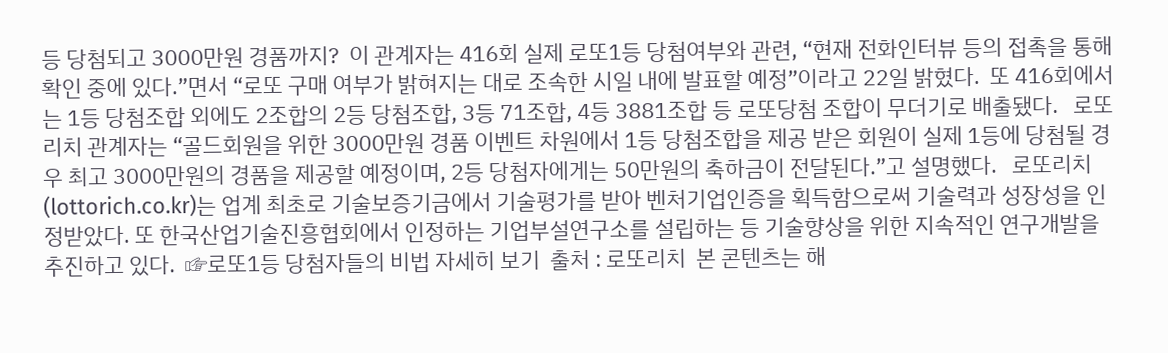등 당첨되고 3000만원 경품까지?  이 관계자는 416회 실제 로또1등 당첨여부와 관련, “현재 전화인터뷰 등의 접촉을 통해 확인 중에 있다.”면서 “로또 구매 여부가 밝혀지는 대로 조속한 시일 내에 발표할 예정”이라고 22일 밝혔다.  또 416회에서는 1등 당첨조합 외에도 2조합의 2등 당첨조합, 3등 71조합, 4등 3881조합 등 로또당첨 조합이 무더기로 배출됐다.   로또리치 관계자는 “골드회원을 위한 3000만원 경품 이벤트 차원에서 1등 당첨조합을 제공 받은 회원이 실제 1등에 당첨될 경우 최고 3000만원의 경품을 제공할 예정이며, 2등 당첨자에게는 50만원의 축하금이 전달된다.”고 설명했다.   로또리치(lottorich.co.kr)는 업계 최초로 기술보증기금에서 기술평가를 받아 벤처기업인증을 획득함으로써 기술력과 성장성을 인정받았다. 또 한국산업기술진흥협회에서 인정하는 기업부설연구소를 설립하는 등 기술향상을 위한 지속적인 연구개발을 추진하고 있다.  ☞로또1등 당첨자들의 비법 자세히 보기  출처 : 로또리치  본 콘텐츠는 해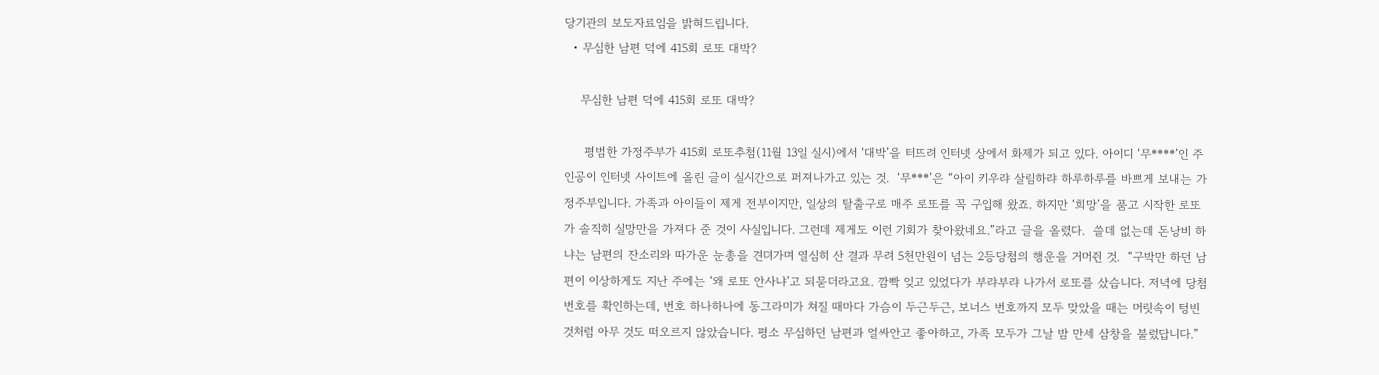당기관의 보도자료임을 밝혀드립니다.
  • 무심한 남편 덕에 415회 로또 대박?

    무심한 남편 덕에 415회 로또 대박?

     평범한 가정주부가 415회 로또추첨(11월 13일 실시)에서 ‘대박’을 터뜨려 인터넷 상에서 화제가 되고 있다. 아이디 ‘무****’인 주인공이 인터넷 사이트에 올린 글이 실시간으로 퍼져나가고 있는 것.  ‘무***’은 “아이 키우랴 살림하랴 하루하루를 바쁘게 보내는 가정주부입니다. 가족과 아이들이 제게 전부이지만, 일상의 탈출구로 매주 로또를 꼭 구입해 왔죠. 하지만 ‘희망’을 품고 시작한 로또가 솔직히 실망만을 가져다 준 것이 사실입니다. 그런데 제게도 이런 기회가 찾아왔네요.”라고 글을 올렸다.  쓸데 없는데 돈낭비 하냐는 남편의 잔소리와 따가운 눈총을 견뎌가며 열심히 산 결과 무려 5천만원이 넘는 2등당첨의 행운을 거머쥔 것.  “구박만 하던 남편이 이상하게도 지난 주에는 ‘왜 로또 안사냐’고 되묻더라고요. 깜빡 잊고 있었다가 부랴부랴 나가서 로또를 샀습니다. 저녁에 당첨번호를 확인하는데, 번호 하나하나에 동그라미가 쳐질 때마다 가슴이 두근두근, 보너스 번호까지 모두 맞았을 때는 머릿속이 텅빈 것처럼 아무 것도 떠오르지 않았습니다. 평소 무심하던 남편과 얼싸안고 좋아하고, 가족 모두가 그날 밤 만세 삼창을 불렀답니다.”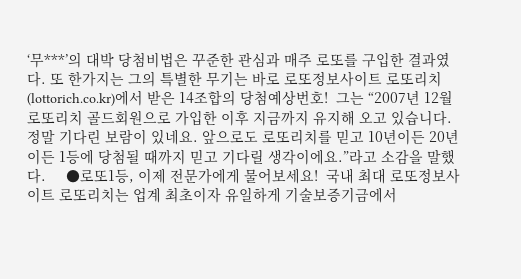‘무***’의 대박 당첨비법은 꾸준한 관심과 매주 로또를 구입한 결과였다. 또 한가지는 그의 특별한 무기는 바로 로또정보사이트 로또리치(lottorich.co.kr)에서 받은 14조합의 당첨예상번호!  그는 “2007년 12월 로또리치 골드회원으로 가입한 이후 지금까지 유지해 오고 있습니다. 정말 기다린 보람이 있네요. 앞으로도 로또리치를 믿고 10년이든 20년이든 1등에 당첨될 때까지 믿고 기다릴 생각이에요.”라고 소감을 말했다.     ●로또1등, 이제 전문가에게 물어보세요!  국내 최대 로또정보사이트 로또리치는 업계 최초이자 유일하게 기술보증기금에서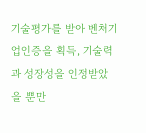기술평가를 받아 벤처기업인증을 획득, 기술력과 성장성을 인정받았을 뿐만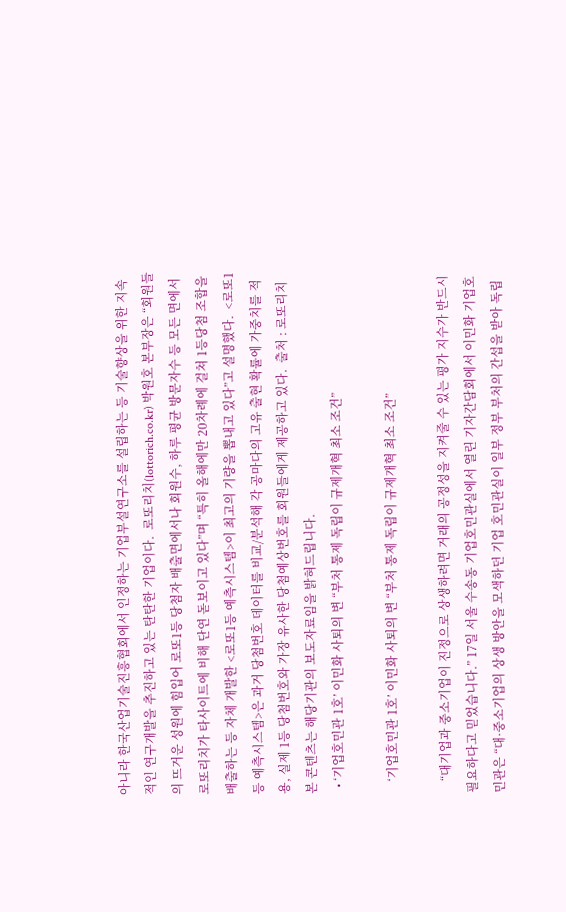아니라 한국산업기술진흥협회에서 인정하는 기업부설연구소를 설립하는 등 기술향상을 위한 지속적인 연구개발을 추진하고 있는 탄탄한 기업이다.  로또리치(lottorich.co.kr) 박원호 본부장은 “회원들의 뜨거운 성원에 힘입어 로또1등 당첨자 배출면에서나 회원수, 하루 평균 방문자수 등 모든 면에서 로또리치가 타사이트에 비해 단연 돋보이고 있다”며 “특히 올해에만 20차례에 걸쳐 1등당첨 조합을 배출하는 등 자체 개발한 <로또1등 예측시스템>이 최고의 기량을 뽑내고 있다”고 설명했다.  <로또1등 예측시스템>은 과거 당첨번호 데이터를 비교/분석해 각 공마다의 고유 출현 확률에 가중치를 적용, 실제 1등 당첨번호와 가장 유사한 당첨예상번호를 회원들에게 제공하고 있다.  출처 : 로또리치  본 콘텐츠는 해당기관의 보도자료임을 밝혀드립니다.
  • ‘기업호민관 1호’ 이민화 사퇴의 변 “부처 통제 독립이 규제개혁 최소 조건”

    ‘기업호민관 1호’ 이민화 사퇴의 변 “부처 통제 독립이 규제개혁 최소 조건”

    “대기업과 중소기업이 진정으로 상생하려면 거래의 공정성을 지켜줄 수 있는 평가 지수가 반드시 필요하다고 믿었습니다.” 17일 서울 수송동 기업호민관실에서 열린 기자간담회에서 이민화 기업호민관은 “대·중소기업의 상생 방안을 모색하던 기업 호민관실이 일부 정부 부처의 간섭을 받아 독립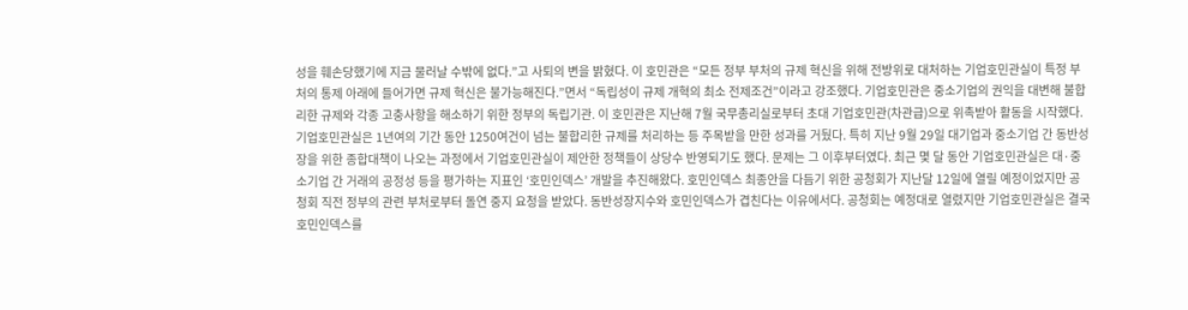성을 훼손당했기에 지금 물러날 수밖에 없다.”고 사퇴의 변을 밝혔다. 이 호민관은 “모든 정부 부처의 규제 혁신을 위해 전방위로 대처하는 기업호민관실이 특정 부처의 통제 아래에 들어가면 규제 혁신은 불가능해진다.”면서 “독립성이 규제 개혁의 최소 전제조건”이라고 강조했다. 기업호민관은 중소기업의 권익을 대변해 불합리한 규제와 각종 고충사항을 해소하기 위한 정부의 독립기관. 이 호민관은 지난해 7월 국무총리실로부터 초대 기업호민관(차관급)으로 위촉받아 활동을 시작했다. 기업호민관실은 1년여의 기간 동안 1250여건이 넘는 불합리한 규제를 처리하는 등 주목받을 만한 성과를 거뒀다. 특히 지난 9월 29일 대기업과 중소기업 간 동반성장을 위한 종합대책이 나오는 과정에서 기업호민관실이 제안한 정책들이 상당수 반영되기도 했다. 문제는 그 이후부터였다. 최근 몇 달 동안 기업호민관실은 대·중소기업 간 거래의 공정성 등을 평가하는 지표인 ‘호민인덱스’ 개발을 추진해왔다. 호민인덱스 최종안을 다듬기 위한 공청회가 지난달 12일에 열릴 예정이었지만 공청회 직전 정부의 관련 부처로부터 돌연 중지 요청을 받았다. 동반성장지수와 호민인덱스가 겹친다는 이유에서다. 공청회는 예정대로 열렸지만 기업호민관실은 결국 호민인덱스를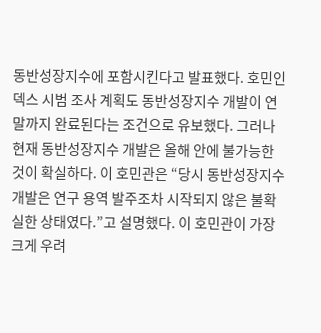동반성장지수에 포함시킨다고 발표했다. 호민인덱스 시범 조사 계획도 동반성장지수 개발이 연말까지 완료된다는 조건으로 유보했다. 그러나 현재 동반성장지수 개발은 올해 안에 불가능한 것이 확실하다. 이 호민관은 “당시 동반성장지수 개발은 연구 용역 발주조차 시작되지 않은 불확실한 상태였다.”고 설명했다. 이 호민관이 가장 크게 우려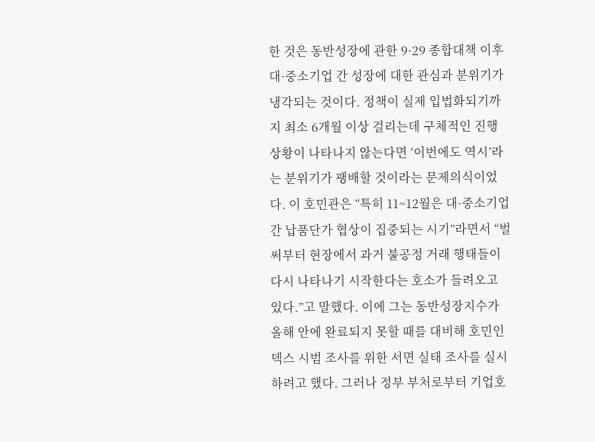한 것은 동반성장에 관한 9·29 종합대책 이후 대·중소기업 간 성장에 대한 관심과 분위기가 냉각되는 것이다. 정책이 실제 입법화되기까지 최소 6개월 이상 걸리는데 구체적인 진행 상황이 나타나지 않는다면 ‘이번에도 역시’라는 분위기가 팽배할 것이라는 문제의식이었다. 이 호민관은 “특히 11~12월은 대·중소기업 간 납품단가 협상이 집중되는 시기”라면서 “벌써부터 현장에서 과거 불공정 거래 행태들이 다시 나타나기 시작한다는 호소가 들려오고 있다.”고 말했다. 이에 그는 동반성장지수가 올해 안에 완료되지 못할 때를 대비해 호민인덱스 시범 조사를 위한 서면 실태 조사를 실시하려고 했다. 그러나 정부 부처로부터 기업호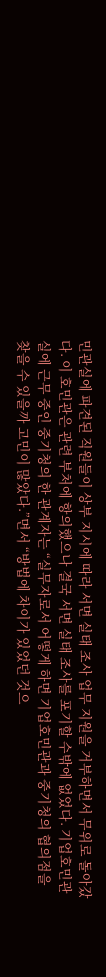민관실에 파견된 직원들이 상부 지시에 따라 서면 실태 조사 업무 지원을 거부하면서 무위로 돌아갔다. 이 호민관은 관련 부처에 항의했으나 결국 서면 실태 조사를 포기할 수밖에 없었다. 기업호민관실에 근무 중인 중기청의 한 관계자는 “실무자로서 어떻게 하면 기업호민관과 중기청의 협의점을 찾을 수 있을까 고민이 많았다.”면서 “방법에 차이가 있었던 것으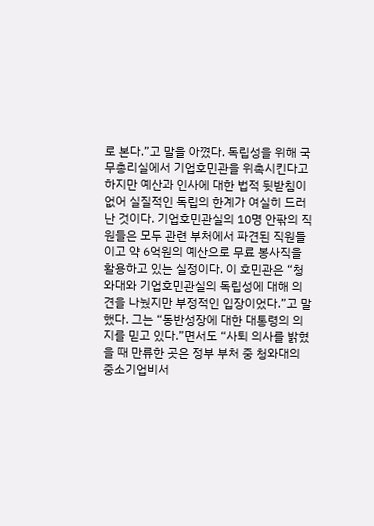로 본다.”고 말을 아꼈다. 독립성을 위해 국무총리실에서 기업호민관을 위촉시킨다고 하지만 예산과 인사에 대한 법적 뒷받침이 없어 실질적인 독립의 한계가 여실히 드러난 것이다. 기업호민관실의 10명 안팎의 직원들은 모두 관련 부처에서 파견된 직원들이고 약 6억원의 예산으로 무료 봉사직을 활용하고 있는 실정이다. 이 호민관은 “청와대와 기업호민관실의 독립성에 대해 의견을 나눴지만 부정적인 입장이었다.”고 말했다. 그는 “동반성장에 대한 대통령의 의지를 믿고 있다.”면서도 “사퇴 의사를 밝혔을 때 만류한 곳은 정부 부처 중 청와대의 중소기업비서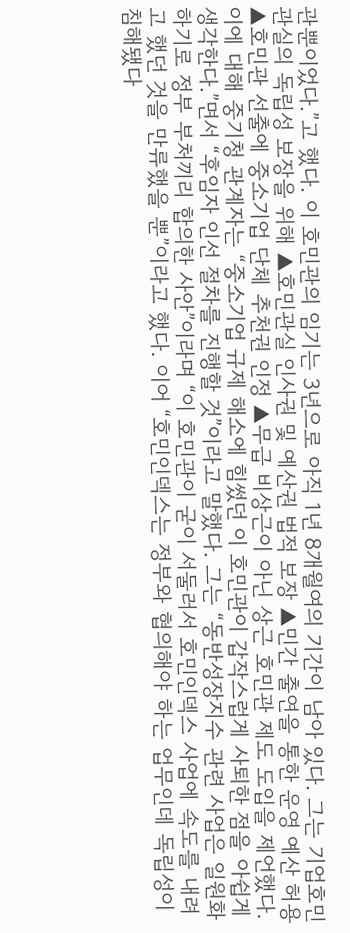관뿐이었다.”고 했다. 이 호민관의 임기는 3년으로 아직 1년 8개월여의 기간이 남아 있다. 그는 기업호민관실의 독립성 보장을 위해 ▲호민관실 인사권 및 예산권 법적 보장 ▲민간 출연을 통한 운영 예산 허용 ▲호민관 선출에 중소기업 단체 추천권 인정 ▲무급 비상근이 아닌 상근 호민관 제도 도입을 제언했다. 이에 대해 중기청 관계자는 “중소기업 규제 해소에 힘썼던 이 호민관이 갑작스럽게 사퇴한 점을 아쉽게 생각한다.”면서 “후임자 인선 절차를 진행할 것”이라고 말했다. 그는 “동반성장지수 관련 사업은 일원화하기로 정부 부처끼리 합의한 사안”이라며 “이 호민관이 굳이 서둘러서 호민인덱스 사업에 속도를 내려고 했던 것을 만류했을 뿐”이라고 했다. 이어 “호민인덱스는 정부와 협의해야 하는 업무인데 독립성이 침해됐다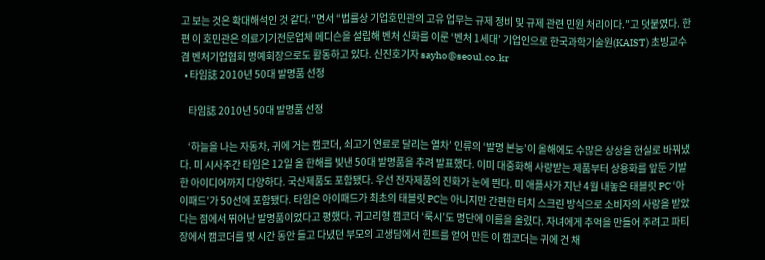고 보는 것은 확대해석인 것 같다.”면서 “법률상 기업호민관의 고유 업무는 규제 정비 및 규제 관련 민원 처리이다.”고 덧붙였다. 한편 이 호민관은 의료기기전문업체 메디슨을 설립해 벤처 신화를 이룬 ‘벤처 1세대’ 기업인으로 한국과학기술원(KAIST) 초빙교수 겸 벤처기업협회 명예회장으로도 활동하고 있다. 신진호기자 sayho@seoul.co.kr
  • 타임誌 2010년 50대 발명품 선정

    타임誌 2010년 50대 발명품 선정

    ‘하늘을 나는 자동차, 귀에 거는 캠코더, 쇠고기 연료로 달리는 열차’ 인류의 ‘발명 본능’이 올해에도 수많은 상상을 현실로 바꿔냈다. 미 시사주간 타임은 12일 올 한해를 빛낸 50대 발명품을 추려 발표했다. 이미 대중화해 사랑받는 제품부터 상용화를 앞둔 기발한 아이디어까지 다양하다. 국산제품도 포함됐다. 우선 전자제품의 진화가 눈에 띈다. 미 애플사가 지난 4월 내놓은 태블릿 PC ‘아이패드’가 50선에 포함됐다. 타임은 아이패드가 최초의 태블릿 PC는 아니지만 간편한 터치 스크린 방식으로 소비자의 사랑을 받았다는 점에서 뛰어난 발명품이었다고 평했다. 귀고리형 캠코더 ‘룩시’도 명단에 이름을 올렸다. 자녀에게 추억을 만들어 주려고 파티장에서 캠코더를 몇 시간 동안 들고 다녔던 부모의 고생담에서 힌트를 얻어 만든 이 캠코더는 귀에 건 채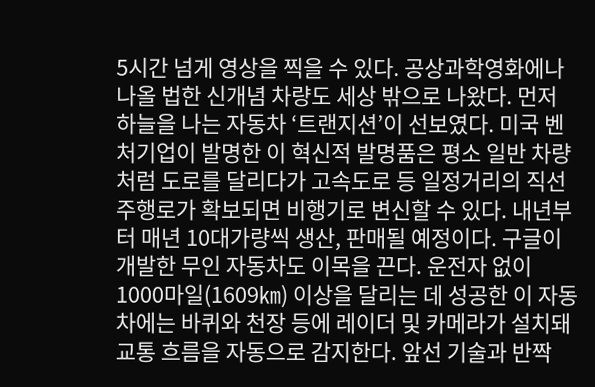5시간 넘게 영상을 찍을 수 있다. 공상과학영화에나 나올 법한 신개념 차량도 세상 밖으로 나왔다. 먼저 하늘을 나는 자동차 ‘트랜지션’이 선보였다. 미국 벤처기업이 발명한 이 혁신적 발명품은 평소 일반 차량처럼 도로를 달리다가 고속도로 등 일정거리의 직선 주행로가 확보되면 비행기로 변신할 수 있다. 내년부터 매년 10대가량씩 생산, 판매될 예정이다. 구글이 개발한 무인 자동차도 이목을 끈다. 운전자 없이 1000마일(1609㎞) 이상을 달리는 데 성공한 이 자동차에는 바퀴와 천장 등에 레이더 및 카메라가 설치돼 교통 흐름을 자동으로 감지한다. 앞선 기술과 반짝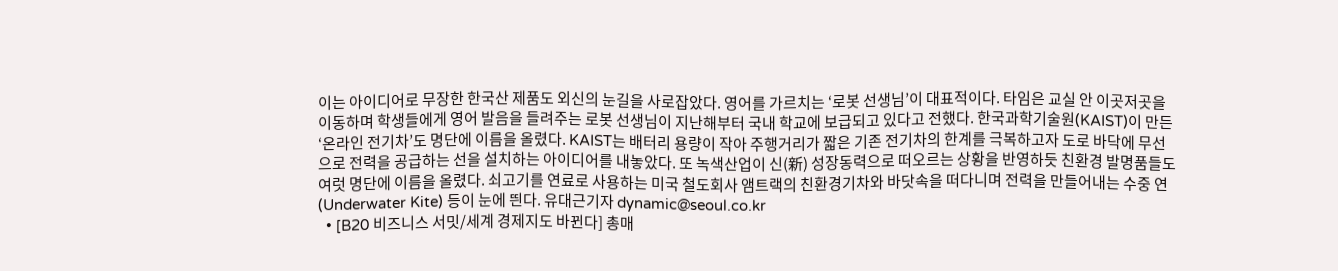이는 아이디어로 무장한 한국산 제품도 외신의 눈길을 사로잡았다. 영어를 가르치는 ‘로봇 선생님’이 대표적이다. 타임은 교실 안 이곳저곳을 이동하며 학생들에게 영어 발음을 들려주는 로봇 선생님이 지난해부터 국내 학교에 보급되고 있다고 전했다. 한국과학기술원(KAIST)이 만든 ‘온라인 전기차’도 명단에 이름을 올렸다. KAIST는 배터리 용량이 작아 주행거리가 짧은 기존 전기차의 한계를 극복하고자 도로 바닥에 무선으로 전력을 공급하는 선을 설치하는 아이디어를 내놓았다. 또 녹색산업이 신(新) 성장동력으로 떠오르는 상황을 반영하듯 친환경 발명품들도 여럿 명단에 이름을 올렸다. 쇠고기를 연료로 사용하는 미국 철도회사 앰트랙의 친환경기차와 바닷속을 떠다니며 전력을 만들어내는 수중 연(Underwater Kite) 등이 눈에 띈다. 유대근기자 dynamic@seoul.co.kr
  • [B20 비즈니스 서밋/세계 경제지도 바뀐다] 총매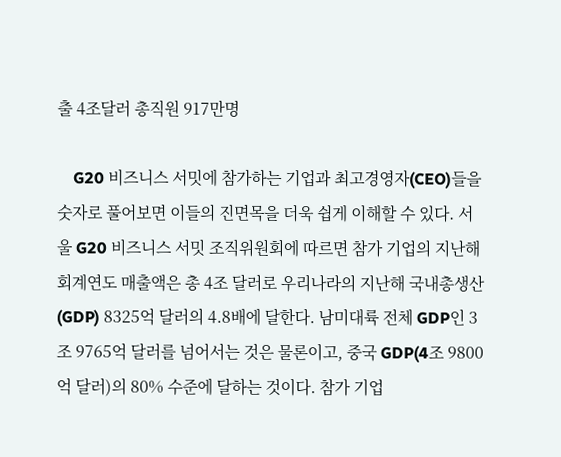출 4조달러 총직원 917만명

    G20 비즈니스 서밋에 참가하는 기업과 최고경영자(CEO)들을 숫자로 풀어보면 이들의 진면목을 더욱 쉽게 이해할 수 있다. 서울 G20 비즈니스 서밋 조직위원회에 따르면 참가 기업의 지난해 회계연도 매출액은 총 4조 달러로 우리나라의 지난해 국내총생산(GDP) 8325억 달러의 4.8배에 달한다. 남미대륙 전체 GDP인 3조 9765억 달러를 넘어서는 것은 물론이고, 중국 GDP(4조 9800억 달러)의 80% 수준에 달하는 것이다. 참가 기업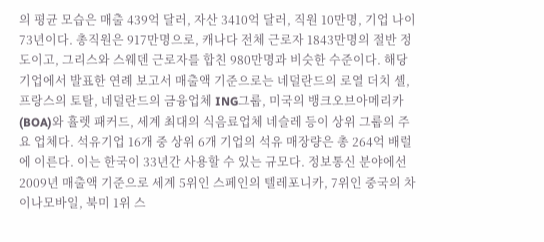의 평균 모습은 매출 439억 달러, 자산 3410억 달러, 직원 10만명, 기업 나이 73년이다. 총직원은 917만명으로, 캐나다 전체 근로자 1843만명의 절반 정도이고, 그리스와 스웨덴 근로자를 합친 980만명과 비슷한 수준이다. 해당 기업에서 발표한 연례 보고서 매출액 기준으로는 네덜란드의 로열 더치 셸, 프랑스의 토탈, 네덜란드의 금융업체 ING그룹, 미국의 뱅크오브아메리카(BOA)와 휼렛 패커드, 세계 최대의 식음료업체 네슬레 등이 상위 그룹의 주요 업체다. 석유기업 16개 중 상위 6개 기업의 석유 매장량은 총 264억 배럴에 이른다. 이는 한국이 33년간 사용할 수 있는 규모다. 정보통신 분야에선 2009년 매출액 기준으로 세계 5위인 스페인의 텔레포니카, 7위인 중국의 차이나모바일, 북미 1위 스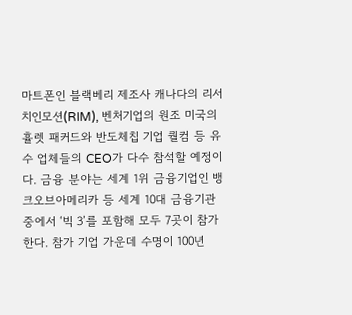마트폰인 블랙베리 제조사 캐나다의 리서치인모션(RIM), 벤처기업의 원조 미국의 휼렛 패커드와 반도체칩 기업 퀄컴 등 유수 업체들의 CEO가 다수 참석할 예정이다. 금융 분야는 세계 1위 금융기업인 뱅크오브아메리카 등 세계 10대 금융기관 중에서 ‘빅 3’를 포함해 모두 7곳이 참가한다. 참가 기업 가운데 수명이 100년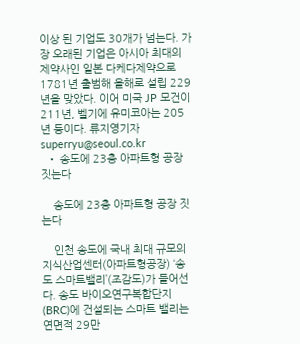이상 된 기업도 30개가 넘는다. 가장 오래된 기업은 아시아 최대의 제약사인 일본 다케다제약으로 1781년 출범해 올해로 설립 229년을 맞았다. 이어 미국 JP 모건이 211년, 벨기에 유미코아는 205년 등이다. 류지영기자 superryu@seoul.co.kr
  • 송도에 23층 아파트형 공장 짓는다

    송도에 23층 아파트형 공장 짓는다

    인천 송도에 국내 최대 규모의 지식산업센터(아파트형공장) ‘송도 스마트밸리’(조감도)가 들어선다. 송도 바이오연구복합단지(BRC)에 건설되는 스마트 밸리는 연면적 29만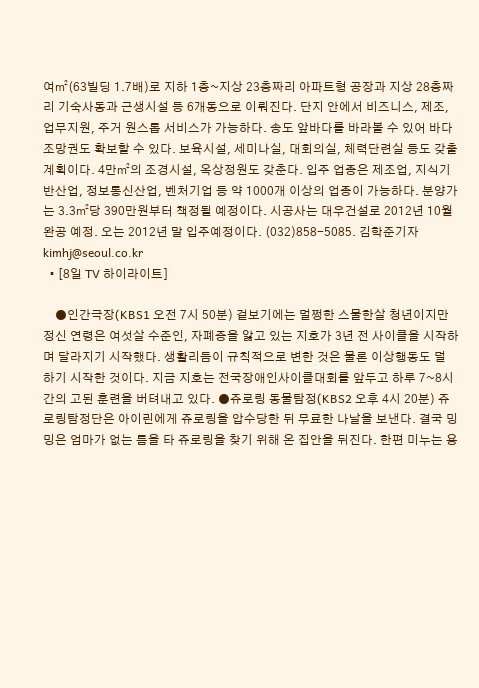여㎡(63빌딩 1.7배)로 지하 1층~지상 23층짜리 아파트형 공장과 지상 28층짜리 기숙사동과 근생시설 등 6개동으로 이뤄진다. 단지 안에서 비즈니스, 제조, 업무지원, 주거 원스톱 서비스가 가능하다. 송도 앞바다를 바라볼 수 있어 바다 조망권도 확보할 수 있다. 보육시설, 세미나실, 대회의실, 체력단련실 등도 갖출 계획이다. 4만㎡의 조경시설, 옥상정원도 갖춘다. 입주 업종은 제조업, 지식기반산업, 정보통신산업, 벤처기업 등 약 1000개 이상의 업종이 가능하다. 분양가는 3.3㎡당 390만원부터 책정될 예정이다. 시공사는 대우건설로 2012년 10월 완공 예정. 오는 2012년 말 입주예정이다. (032)858-5085. 김학준기자 kimhj@seoul.co.kr
  • [8일 TV 하이라이트]

    ●인간극장(KBS1 오전 7시 50분) 겉보기에는 멀쩡한 스물한살 청년이지만 정신 연령은 여섯살 수준인, 자폐증을 앓고 있는 지호가 3년 전 사이클을 시작하며 달라지기 시작했다. 생활리듬이 규칙적으로 변한 것은 물론 이상행동도 덜 하기 시작한 것이다. 지금 지호는 전국장애인사이클대회를 앞두고 하루 7~8시간의 고된 훈련을 버텨내고 있다. ●쥬로링 동물탐정(KBS2 오후 4시 20분) 쥬로링탐정단은 아이린에게 쥬로링을 압수당한 뒤 무료한 나날을 보낸다. 결국 밍밍은 엄마가 없는 틈을 타 쥬로링을 찾기 위해 온 집안을 뒤진다. 한편 미누는 용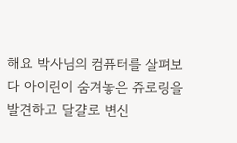해요 박사님의 컴퓨터를 살펴보다 아이린이 숨겨놓은 쥬로링을 발견하고 달걀로 변신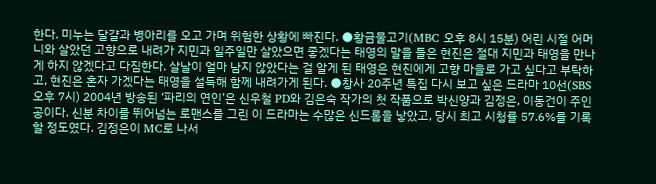한다. 미누는 달걀과 병아리를 오고 가며 위험한 상황에 빠진다. ●황금물고기(MBC 오후 8시 15분) 어린 시절 어머니와 살았던 고향으로 내려가 지민과 일주일만 살았으면 좋겠다는 태영의 말을 들은 현진은 절대 지민과 태영을 만나게 하지 않겠다고 다짐한다. 살날이 얼마 남지 않았다는 걸 알게 된 태영은 현진에게 고향 마을로 가고 싶다고 부탁하고, 현진은 혼자 가겠다는 태영을 설득해 함께 내려가게 된다. ●창사 20주년 특집 다시 보고 싶은 드라마 10선(SBS 오후 7시) 2004년 방송된 ‘파리의 연인’은 신우철 PD와 김은숙 작가의 첫 작품으로 박신양과 김정은, 이동건이 주인공이다. 신분 차이를 뛰어넘는 로맨스를 그린 이 드라마는 수많은 신드롬을 낳았고, 당시 최고 시청률 57.6%를 기록할 정도였다. 김정은이 MC로 나서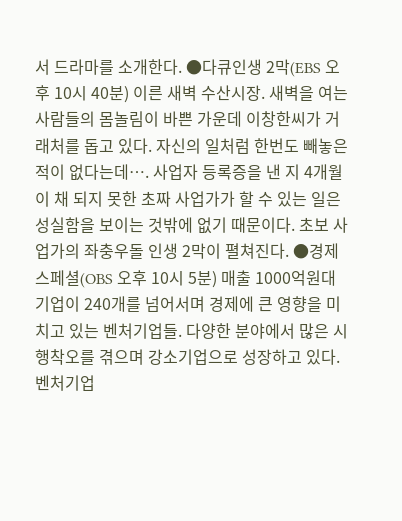서 드라마를 소개한다. ●다큐인생 2막(EBS 오후 10시 40분) 이른 새벽 수산시장. 새벽을 여는 사람들의 몸놀림이 바쁜 가운데 이창한씨가 거래처를 돕고 있다. 자신의 일처럼 한번도 빼놓은 적이 없다는데…. 사업자 등록증을 낸 지 4개월이 채 되지 못한 초짜 사업가가 할 수 있는 일은 성실함을 보이는 것밖에 없기 때문이다. 초보 사업가의 좌충우돌 인생 2막이 펼쳐진다. ●경제스페셜(OBS 오후 10시 5분) 매출 1000억원대 기업이 240개를 넘어서며 경제에 큰 영향을 미치고 있는 벤처기업들. 다양한 분야에서 많은 시행착오를 겪으며 강소기업으로 성장하고 있다. 벤처기업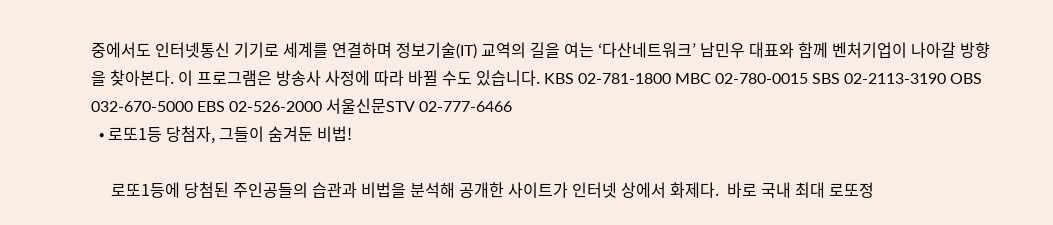중에서도 인터넷통신 기기로 세계를 연결하며 정보기술(IT) 교역의 길을 여는 ‘다산네트워크’ 남민우 대표와 함께 벤처기업이 나아갈 방향을 찾아본다. 이 프로그램은 방송사 사정에 따라 바뀔 수도 있습니다. KBS 02-781-1800 MBC 02-780-0015 SBS 02-2113-3190 OBS 032-670-5000 EBS 02-526-2000 서울신문STV 02-777-6466
  • 로또1등 당첨자, 그들이 숨겨둔 비법!

     로또1등에 당첨된 주인공들의 습관과 비법을 분석해 공개한 사이트가 인터넷 상에서 화제다.  바로 국내 최대 로또정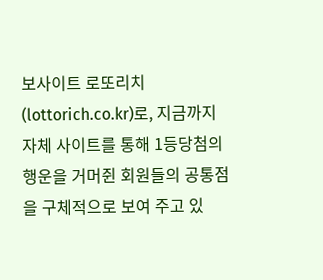보사이트 로또리치(lottorich.co.kr)로, 지금까지 자체 사이트를 통해 1등당첨의 행운을 거머쥔 회원들의 공통점을 구체적으로 보여 주고 있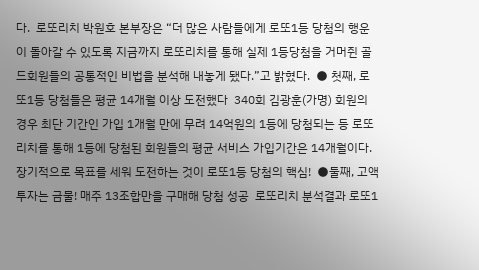다.  로또리치 박원호 본부장은 “더 많은 사람들에게 로또1등 당첨의 행운이 돌아갈 수 있도록 지금까지 로또리치를 통해 실제 1등당첨을 거머쥔 골드회원들의 공통적인 비법을 분석해 내놓게 됐다.”고 밝혔다.  ● 첫째, 로또1등 당첨들은 평균 14개월 이상 도전했다  340회 김광훈(가명) 회원의 경우 최단 기간인 가입 1개월 만에 무려 14억원의 1등에 당첨되는 등 로또리치를 통해 1등에 당첨된 회원들의 평균 서비스 가입기간은 14개월이다. 장기적으로 목표를 세워 도전하는 것이 로또1등 당첨의 핵심!  ●둘째, 고액 투자는 금물! 매주 13조합만을 구매해 당첨 성공  로또리치 분석결과 로또1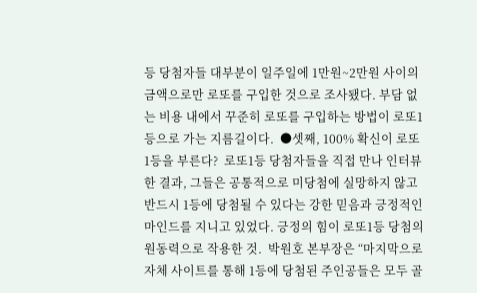등 당첨자들 대부분이 일주일에 1만원~2만원 사이의 금액으로만 로또를 구입한 것으로 조사됐다. 부담 없는 비용 내에서 꾸준히 로또를 구입하는 방법이 로또1등으로 가는 지름길이다.  ●셋째, 100% 확신이 로또1등을 부른다?  로또1등 당첨자들을 직접 만나 인터뷰한 결과, 그들은 공통적으로 미당첨에 실망하지 않고 반드시 1등에 당첨될 수 있다는 강한 믿음과 긍정적인 마인드를 지니고 있었다. 긍정의 힘이 로또1등 당첨의 원동력으로 작용한 것.  박원호 본부장은 “마지막으로 자체 사이트를 통해 1등에 당첨된 주인공들은 모두 골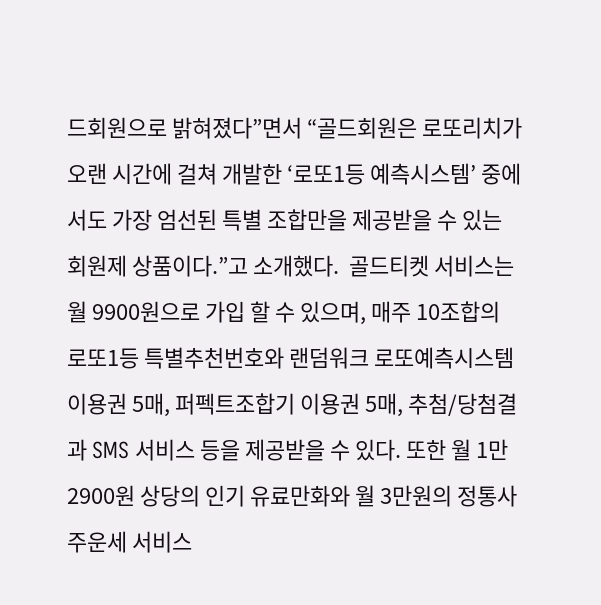드회원으로 밝혀졌다”면서 “골드회원은 로또리치가 오랜 시간에 걸쳐 개발한 ‘로또1등 예측시스템’ 중에서도 가장 엄선된 특별 조합만을 제공받을 수 있는 회원제 상품이다.”고 소개했다.  골드티켓 서비스는 월 9900원으로 가입 할 수 있으며, 매주 10조합의 로또1등 특별추천번호와 랜덤워크 로또예측시스템 이용권 5매, 퍼펙트조합기 이용권 5매, 추첨/당첨결과 SMS 서비스 등을 제공받을 수 있다. 또한 월 1만2900원 상당의 인기 유료만화와 월 3만원의 정통사주운세 서비스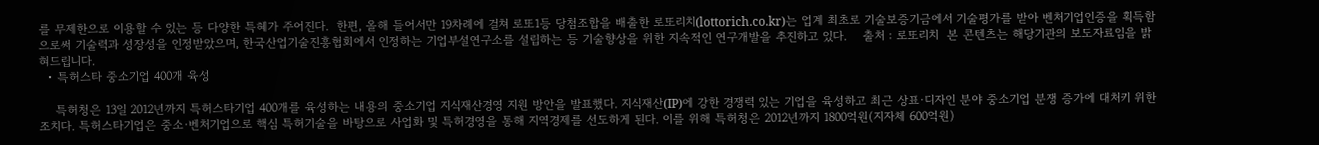를 무제한으로 이용할 수 있는 등 다양한 특혜가 주어진다.  한편, 올해 들어서만 19차례에 걸쳐 로또1등 당첨조합을 배출한 로또리치(lottorich.co.kr)는 업계 최초로 기술보증기금에서 기술평가를 받아 벤처기업인증을 획득함으로써 기술력과 성장성을 인정받았으며, 한국산업기술진흥협회에서 인정하는 기업부설연구소를 설립하는 등 기술향상을 위한 지속적인 연구개발을 추진하고 있다.    출처 : 로또리치  본 콘텐츠는 해당기관의 보도자료임을 밝혀드립니다.
  • 특허스타 중소기업 400개 육성

    특허청은 13일 2012년까지 특허스타기업 400개를 육성하는 내용의 중소기업 지식재산경영 지원 방안을 발표했다. 지식재산(IP)에 강한 경쟁력 있는 기업을 육성하고 최근 상표·디자인 분야 중소기업 분쟁 증가에 대처키 위한 조치다. 특허스타기업은 중소·벤처기업으로 핵심 특허기술을 바탕으로 사업화 및 특허경영을 통해 지역경제를 선도하게 된다. 이를 위해 특허청은 2012년까지 1800억원(지자체 600억원)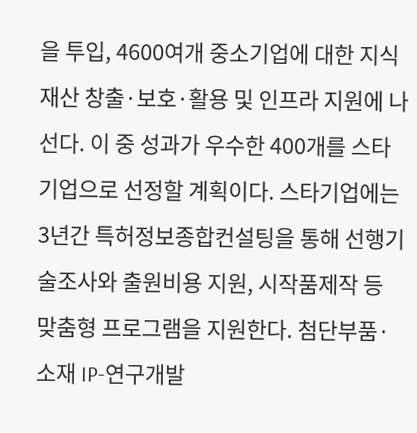을 투입, 4600여개 중소기업에 대한 지식재산 창출·보호·활용 및 인프라 지원에 나선다. 이 중 성과가 우수한 400개를 스타기업으로 선정할 계획이다. 스타기업에는 3년간 특허정보종합컨설팅을 통해 선행기술조사와 출원비용 지원, 시작품제작 등 맞춤형 프로그램을 지원한다. 첨단부품·소재 IP-연구개발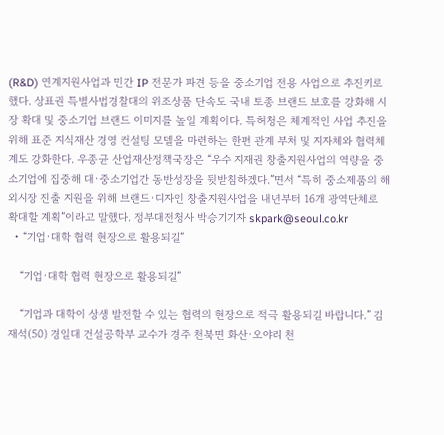(R&D) 연계지원사업과 민간 IP 전문가 파견 등을 중소기업 전용 사업으로 추진키로 했다. 상표권 특별사법경찰대의 위조상품 단속도 국내 토종 브랜드 보호를 강화해 시장 확대 및 중소기업 브랜드 이미지를 높일 계획이다. 특허청은 체계적인 사업 추진을 위해 표준 지식재산 경영 컨설팅 모델을 마련하는 한편 관계 부처 및 지자체와 협력체계도 강화한다. 우종균 산업재산정책국장은 “우수 지재권 창출지원사업의 역량을 중소기업에 집중해 대·중소기업간 동반성장을 뒷받침하겠다.”면서 “특히 중소제품의 해외시장 진출 지원을 위해 브랜드·디자인 창출지원사업을 내년부터 16개 광역단체로 확대할 계획”이라고 말했다. 정부대전청사 박승기기자 skpark@seoul.co.kr
  • “기업·대학 협력 현장으로 활용되길”

    “기업·대학 협력 현장으로 활용되길”

    “기업과 대학이 상생 발전할 수 있는 협력의 현장으로 적극 활용되길 바랍니다.” 김재석(50) 경일대 건설공학부 교수가 경주 천북면 화산·오야리 천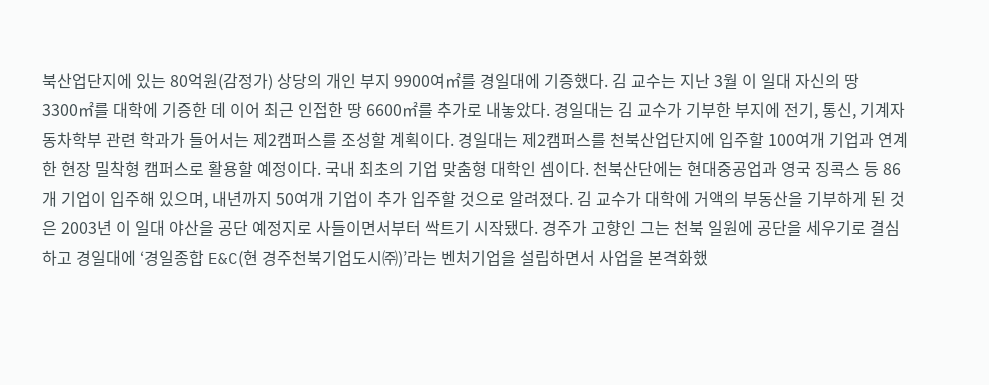북산업단지에 있는 80억원(감정가) 상당의 개인 부지 9900여㎡를 경일대에 기증했다. 김 교수는 지난 3월 이 일대 자신의 땅 3300㎡를 대학에 기증한 데 이어 최근 인접한 땅 6600㎡를 추가로 내놓았다. 경일대는 김 교수가 기부한 부지에 전기, 통신, 기계자동차학부 관련 학과가 들어서는 제2캠퍼스를 조성할 계획이다. 경일대는 제2캠퍼스를 천북산업단지에 입주할 100여개 기업과 연계한 현장 밀착형 캠퍼스로 활용할 예정이다. 국내 최초의 기업 맞춤형 대학인 셈이다. 천북산단에는 현대중공업과 영국 징콕스 등 86개 기업이 입주해 있으며, 내년까지 50여개 기업이 추가 입주할 것으로 알려졌다. 김 교수가 대학에 거액의 부동산을 기부하게 된 것은 2003년 이 일대 야산을 공단 예정지로 사들이면서부터 싹트기 시작됐다. 경주가 고향인 그는 천북 일원에 공단을 세우기로 결심하고 경일대에 ‘경일종합 E&C(현 경주천북기업도시㈜)’라는 벤처기업을 설립하면서 사업을 본격화했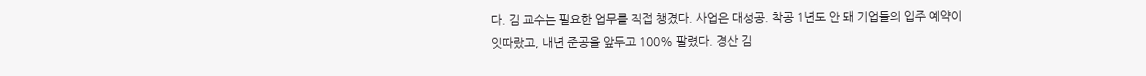다. 김 교수는 필요한 업무를 직접 챙겼다. 사업은 대성공. 착공 1년도 안 돼 기업들의 입주 예약이 잇따랐고, 내년 준공을 앞두고 100% 팔렸다. 경산 김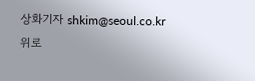상화기자 shkim@seoul.co.kr
위로